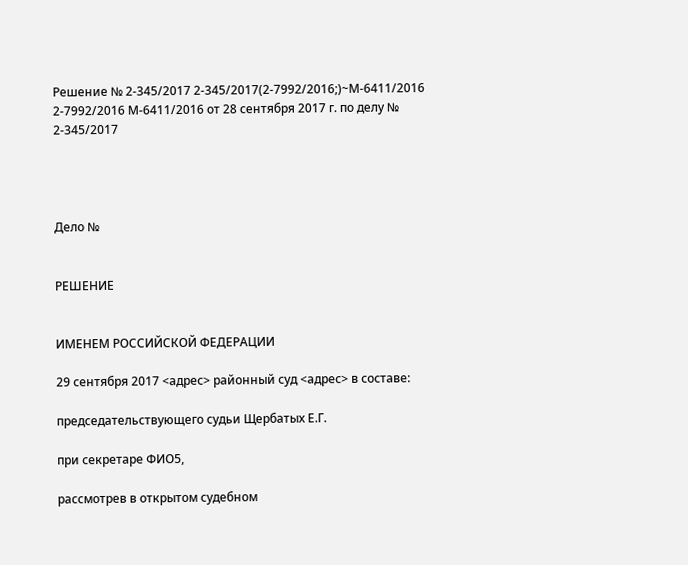Решение № 2-345/2017 2-345/2017(2-7992/2016;)~М-6411/2016 2-7992/2016 М-6411/2016 от 28 сентября 2017 г. по делу № 2-345/2017




Дело №


РЕШЕНИЕ


ИМЕНЕМ РОССИЙСКОЙ ФЕДЕРАЦИИ

29 сентября 2017 <адрес> районный суд <адрес> в составе:

председательствующего судьи Щербатых Е.Г.

при секретаре ФИО5,

рассмотрев в открытом судебном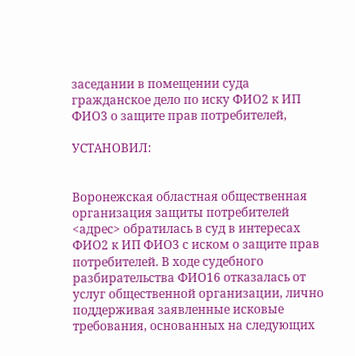заседании в помещении суда гражданское дело по иску ФИО2 к ИП ФИО3 о защите прав потребителей,

УСТАНОВИЛ:


Воронежская областная общественная организация защиты потребителей <адрес> обратилась в суд в интересах ФИО2 к ИП ФИО3 с иском о защите прав потребителей. В ходе судебного разбирательства ФИО16 отказалась от услуг общественной организации, лично поддерживая заявленные исковые требования, основанных на следующих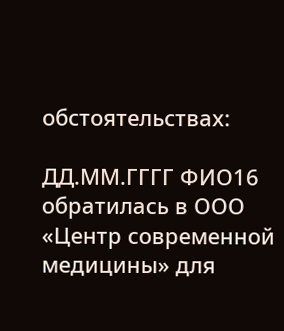обстоятельствах:

ДД.ММ.ГГГГ ФИО16 обратилась в ООО «Центр современной медицины» для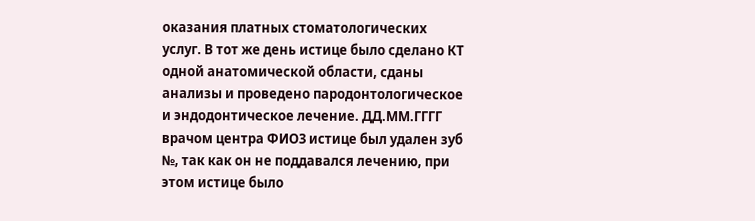оказания платных стоматологических услуг. В тот же день истице было сделано КТ одной анатомической области, сданы анализы и проведено пародонтологическое и эндодонтическое лечение. ДД.ММ.ГГГГ врачом центра ФИО3 истице был удален зуб №, так как он не поддавался лечению, при этом истице было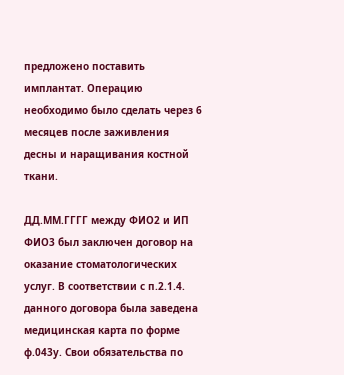предложено поставить имплантат. Операцию необходимо было сделать через 6 месяцев после заживления десны и наращивания костной ткани.

ДД.ММ.ГГГГ между ФИО2 и ИП ФИО3 был заключен договор на оказание стоматологических услуг. В соответствии с п.2.1.4. данного договора была заведена медицинская карта по форме ф.043у. Свои обязательства по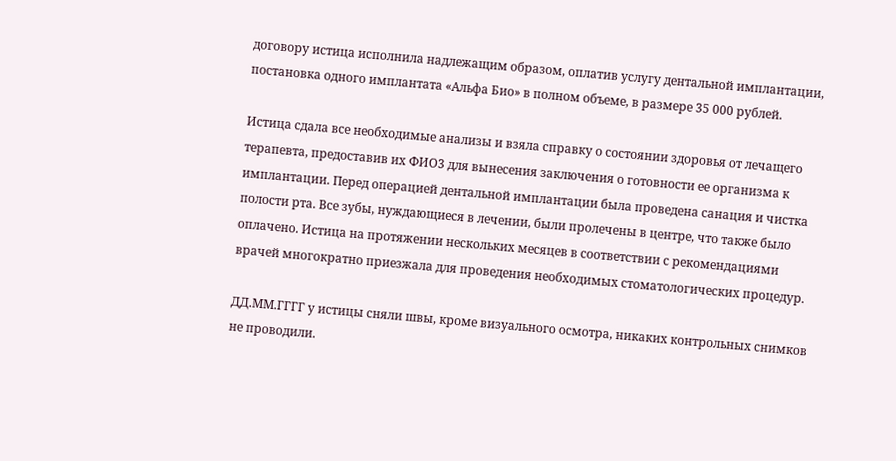договору истица исполнила надлежащим образом, оплатив услугу дентальной имплантации, постановка одного имплантата «Альфа Био» в полном объеме, в размере 35 000 рублей.

Истица сдала все необходимые анализы и взяла справку о состоянии здоровья от лечащего терапевта, предоставив их ФИО3 для вынесения заключения о готовности ее организма к имплантации. Перед операцией дентальной имплантации была проведена санация и чистка полости рта. Все зубы, нуждающиеся в лечении, были пролечены в центре, что также было оплачено. Истица на протяжении нескольких месяцев в соответствии с рекомендациями врачей многократно приезжала для проведения необходимых стоматологических процедур.

ДД.ММ.ГГГГ у истицы сняли швы, кроме визуального осмотра, никаких контрольных снимков не проводили.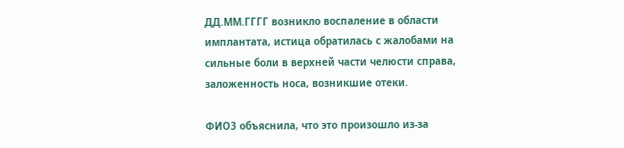ДД.ММ.ГГГГ возникло воспаление в области имплантата, истица обратилась с жалобами на сильные боли в верхней части челюсти справа, заложенность носа, возникшие отеки.

ФИО3 объяснила, что это произошло из-за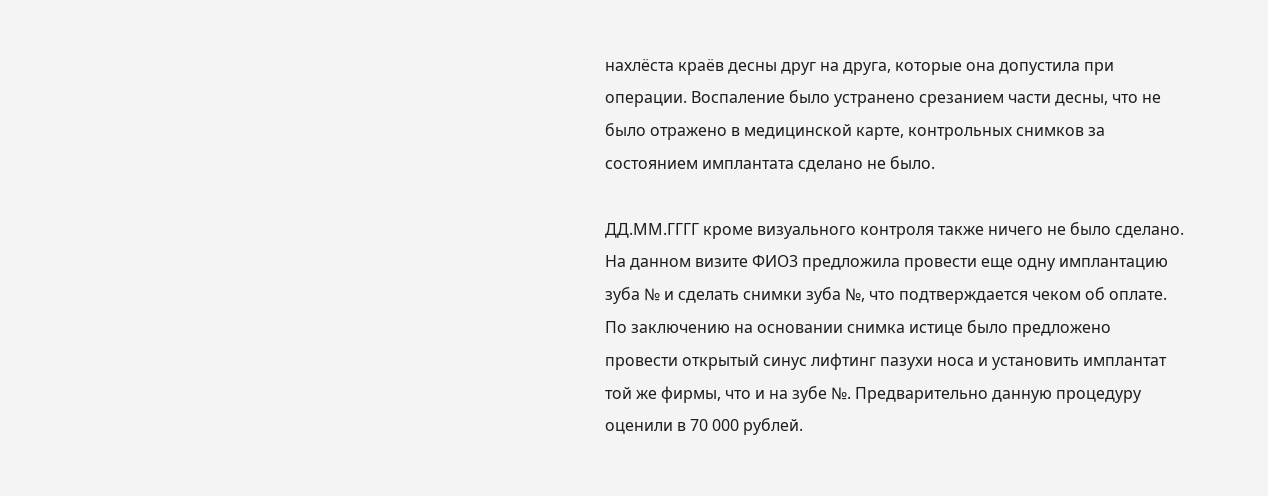нахлёста краёв десны друг на друга, которые она допустила при операции. Воспаление было устранено срезанием части десны, что не было отражено в медицинской карте, контрольных снимков за состоянием имплантата сделано не было.

ДД.ММ.ГГГГ кроме визуального контроля также ничего не было сделано. На данном визите ФИО3 предложила провести еще одну имплантацию зуба № и сделать снимки зуба №, что подтверждается чеком об оплате. По заключению на основании снимка истице было предложено провести открытый синус лифтинг пазухи носа и установить имплантат той же фирмы, что и на зубе №. Предварительно данную процедуру оценили в 70 000 рублей.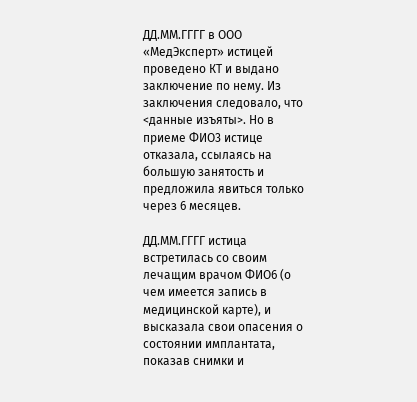ДД.ММ.ГГГГ в ООО «МедЭксперт» истицей проведено КТ и выдано заключение по нему. Из заключения следовало, что <данные изъяты>. Но в приеме ФИО3 истице отказала, ссылаясь на большую занятость и предложила явиться только через 6 месяцев.

ДД.ММ.ГГГГ истица встретилась со своим лечащим врачом ФИО6 (о чем имеется запись в медицинской карте), и высказала свои опасения о состоянии имплантата, показав снимки и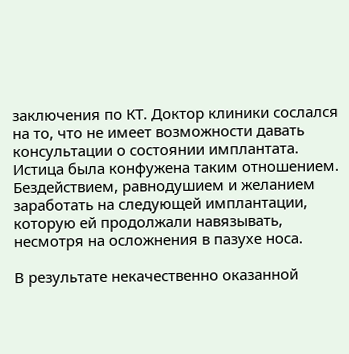заключения по КТ. Доктор клиники сослался на то, что не имеет возможности давать консультации о состоянии имплантата. Истица была конфужена таким отношением. Бездействием, равнодушием и желанием заработать на следующей имплантации, которую ей продолжали навязывать, несмотря на осложнения в пазухе носа.

В результате некачественно оказанной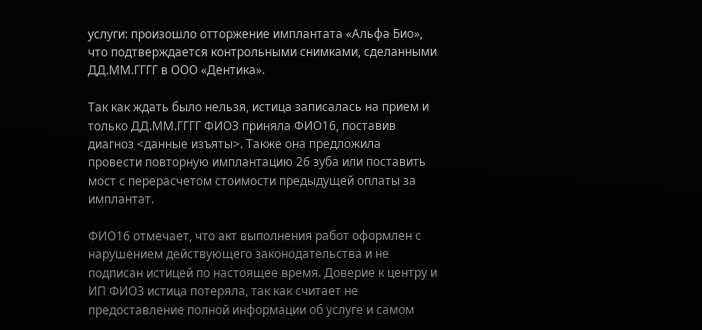услуги: произошло отторжение имплантата «Альфа Био», что подтверждается контрольными снимками, сделанными ДД.ММ.ГГГГ в ООО «Дентика».

Так как ждать было нельзя, истица записалась на прием и только ДД.ММ.ГГГГ ФИО3 приняла ФИО16, поставив диагноз <данные изъяты>. Также она предложила провести повторную имплантацию 26 зуба или поставить мост с перерасчетом стоимости предыдущей оплаты за имплантат.

ФИО16 отмечает, что акт выполнения работ оформлен с нарушением действующего законодательства и не подписан истицей по настоящее время. Доверие к центру и ИП ФИО3 истица потеряла, так как считает не предоставление полной информации об услуге и самом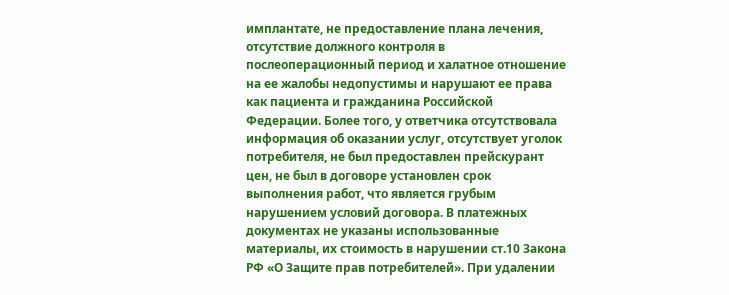имплантате, не предоставление плана лечения, отсутствие должного контроля в послеоперационный период и халатное отношение на ее жалобы недопустимы и нарушают ее права как пациента и гражданина Российской Федерации. Более того, у ответчика отсутствовала информация об оказании услуг, отсутствует уголок потребителя, не был предоставлен прейскурант цен, не был в договоре установлен срок выполнения работ, что является грубым нарушением условий договора. В платежных документах не указаны использованные материалы, их стоимость в нарушении ст.10 Закона РФ «О Защите прав потребителей». При удалении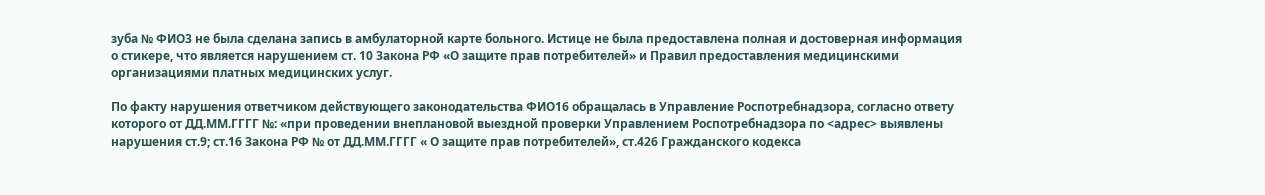зуба № ФИО3 не была сделана запись в амбулаторной карте больного. Истице не была предоставлена полная и достоверная информация о стикере, что является нарушением ст. 10 Закона РФ «О защите прав потребителей» и Правил предоставления медицинскими организациями платных медицинских услуг.

По факту нарушения ответчиком действующего законодательства ФИО16 обращалась в Управление Роспотребнадзора, согласно ответу которого от ДД.ММ.ГГГГ №: «при проведении внеплановой выездной проверки Управлением Роспотребнадзора по <адрес> выявлены нарушения ст.9; ст.16 Закона РФ № от ДД.ММ.ГГГГ « О защите прав потребителей», ст.426 Гражданского кодекса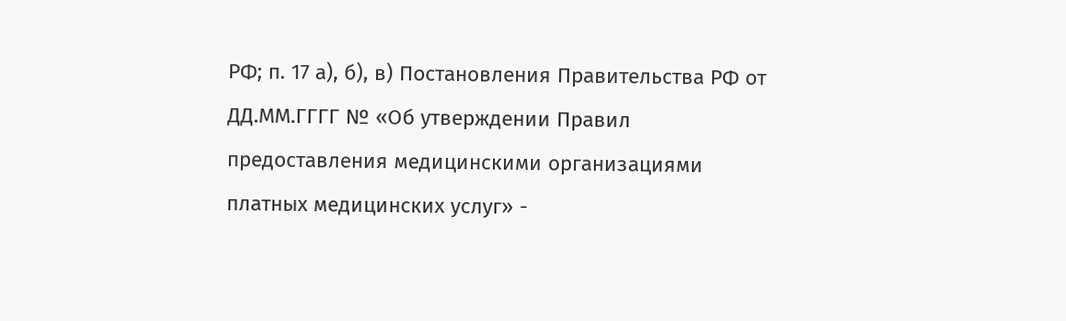РФ; п. 17 а), б), в) Постановления Правительства РФ от ДД.ММ.ГГГГ № «Об утверждении Правил предоставления медицинскими организациями платных медицинских услуг» -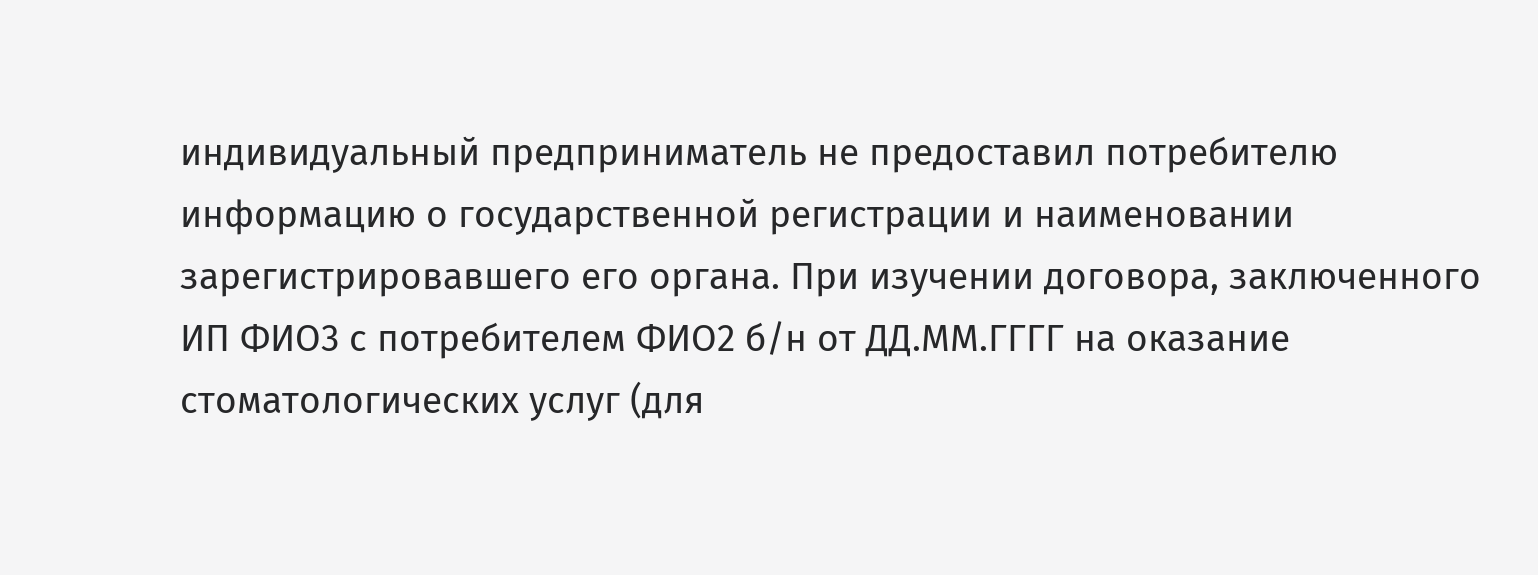индивидуальный предприниматель не предоставил потребителю информацию о государственной регистрации и наименовании зарегистрировавшего его органа. При изучении договора, заключенного ИП ФИО3 с потребителем ФИО2 б/н от ДД.ММ.ГГГГ на оказание стоматологических услуг (для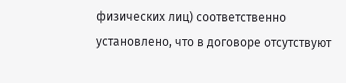физических лиц) соответственно установлено, что в договоре отсутствуют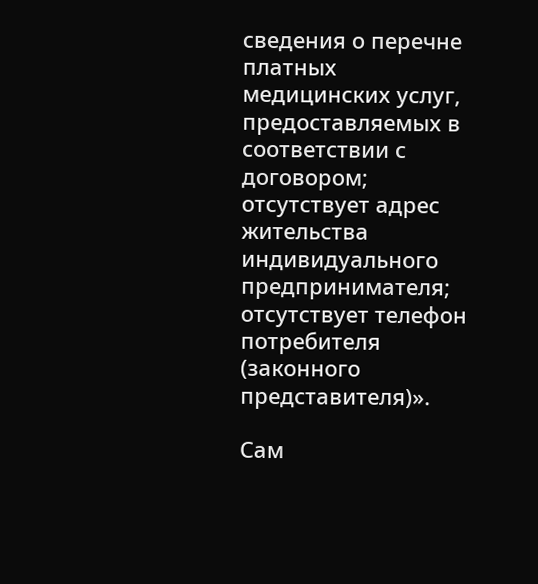сведения о перечне платных медицинских услуг, предоставляемых в соответствии с договором; отсутствует адрес жительства индивидуального предпринимателя; отсутствует телефон потребителя (законного представителя)».

Сам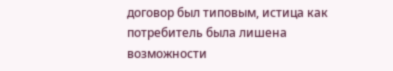договор был типовым, истица как потребитель была лишена возможности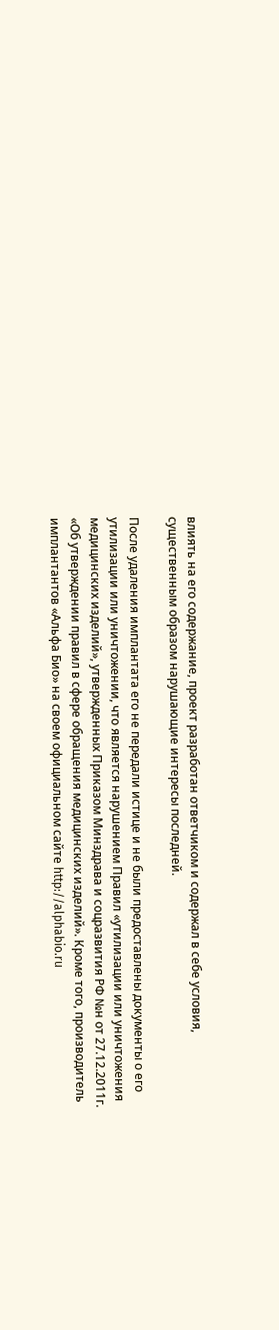влиять на его содержание, проект разработан ответчиком и содержал в себе условия, существенным образом нарушающие интересы последней.

После удаления имплантата его не передали истице и не были предоставлены документы о его утилизации или уничтожении, что является нарушением Правил «утилизации или уничтожения медицинских изделий», утвержденных Приказом Минздрава и соцразвития РФ №н от 27.12.2011г. «Об утверждении правил в сфере обращения медицинских изделий». Кроме того, производитель имплантантов «Альфа Био» на своем официальном сайте http://alphabio.ru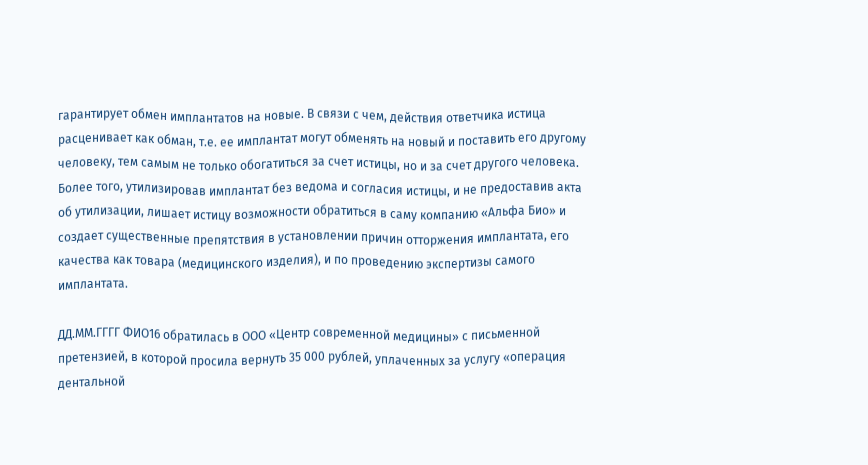гарантирует обмен имплантатов на новые. В связи с чем, действия ответчика истица расценивает как обман, т.е. ее имплантат могут обменять на новый и поставить его другому человеку, тем самым не только обогатиться за счет истицы, но и за счет другого человека. Более того, утилизировав имплантат без ведома и согласия истицы, и не предоставив акта об утилизации, лишает истицу возможности обратиться в саму компанию «Альфа Био» и создает существенные препятствия в установлении причин отторжения имплантата, его качества как товара (медицинского изделия), и по проведению экспертизы самого имплантата.

ДД.ММ.ГГГГ ФИО16 обратилась в ООО «Центр современной медицины» с письменной претензией, в которой просила вернуть 35 000 рублей, уплаченных за услугу «операция дентальной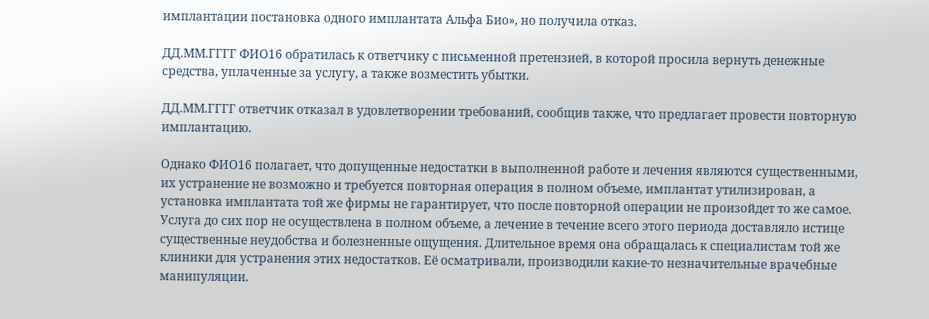имплантации постановка одного имплантата Альфа Био», но получила отказ.

ДД.ММ.ГГГГ ФИО16 обратилась к ответчику с письменной претензией, в которой просила вернуть денежные средства, уплаченные за услугу, а также возместить убытки.

ДД.ММ.ГГГГ ответчик отказал в удовлетворении требований, сообщив также, что предлагает провести повторную имплантацию.

Однако ФИО16 полагает, что допущенные недостатки в выполненной работе и лечения являются существенными, их устранение не возможно и требуется повторная операция в полном объеме, имплантат утилизирован, а установка имплантата той же фирмы не гарантирует, что после повторной операции не произойдет то же самое. Услуга до сих пор не осуществлена в полном объеме, а лечение в течение всего этого периода доставляло истице существенные неудобства и болезненные ощущения. Длительное время она обращалась к специалистам той же клиники для устранения этих недостатков. Её осматривали, производили какие-то незначительные врачебные манипуляции.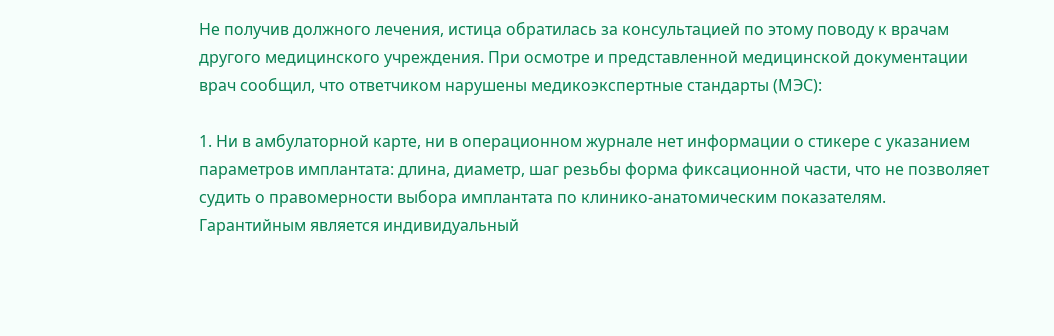Не получив должного лечения, истица обратилась за консультацией по этому поводу к врачам другого медицинского учреждения. При осмотре и представленной медицинской документации врач сообщил, что ответчиком нарушены медикоэкспертные стандарты (МЭС):

1. Ни в амбулаторной карте, ни в операционном журнале нет информации о стикере с указанием параметров имплантата: длина, диаметр, шаг резьбы форма фиксационной части, что не позволяет судить о правомерности выбора имплантата по клинико-анатомическим показателям. Гарантийным является индивидуальный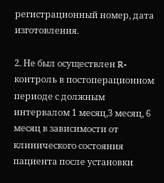регистрационный номер, дата изготовления.

2. Не был осуществлен R-контроль в постоперационном периоде с должным интервалом 1 месяц,3 месяц, 6 месяц в зависимости от клинического состояния пациента после установки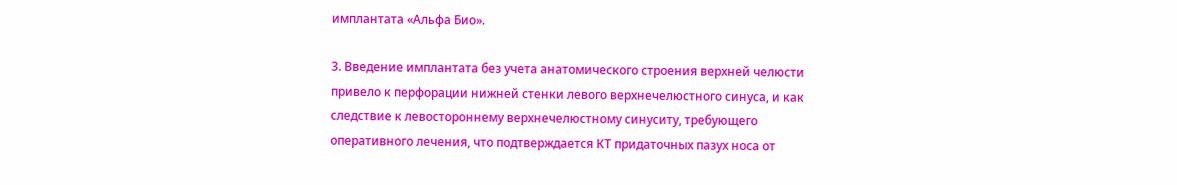имплантата «Альфа Био».

3. Введение имплантата без учета анатомического строения верхней челюсти привело к перфорации нижней стенки левого верхнечелюстного синуса, и как следствие к левостороннему верхнечелюстному синуситу, требующего оперативного лечения, что подтверждается КТ придаточных пазух носа от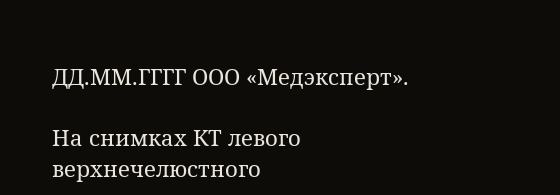ДД.ММ.ГГГГ ООО «Медэксперт».

На снимках КТ левого верхнечелюстного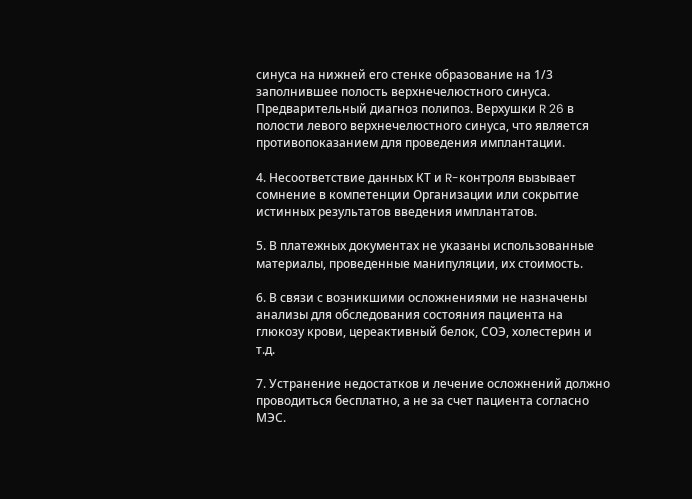синуса на нижней его стенке образование на 1/3 заполнившее полость верхнечелюстного синуса. Предварительный диагноз полипоз. Верхушки R 26 в полости левого верхнечелюстного синуса, что является противопоказанием для проведения имплантации.

4. Несоответствие данных КТ и R-контроля вызывает сомнение в компетенции Организации или сокрытие истинных результатов введения имплантатов.

5. В платежных документах не указаны использованные материалы, проведенные манипуляции, их стоимость.

6. В связи с возникшими осложнениями не назначены анализы для обследования состояния пациента на глюкозу крови, цереактивный белок, СОЭ, холестерин и т.д.

7. Устранение недостатков и лечение осложнений должно проводиться бесплатно, а не за счет пациента согласно МЭС.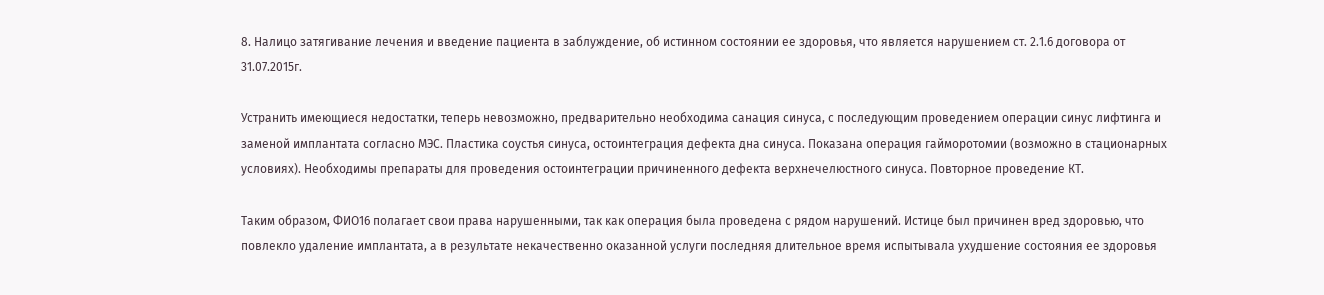8. Налицо затягивание лечения и введение пациента в заблуждение, об истинном состоянии ее здоровья, что является нарушением ст. 2.1.6 договора от 31.07.2015г.

Устранить имеющиеся недостатки, теперь невозможно, предварительно необходима санация синуса, с последующим проведением операции синус лифтинга и заменой имплантата согласно МЭС. Пластика соустья синуса, остоинтеграция дефекта дна синуса. Показана операция гайморотомии (возможно в стационарных условиях). Необходимы препараты для проведения остоинтеграции причиненного дефекта верхнечелюстного синуса. Повторное проведение КТ.

Таким образом, ФИО16 полагает свои права нарушенными, так как операция была проведена с рядом нарушений. Истице был причинен вред здоровью, что повлекло удаление имплантата, а в результате некачественно оказанной услуги последняя длительное время испытывала ухудшение состояния ее здоровья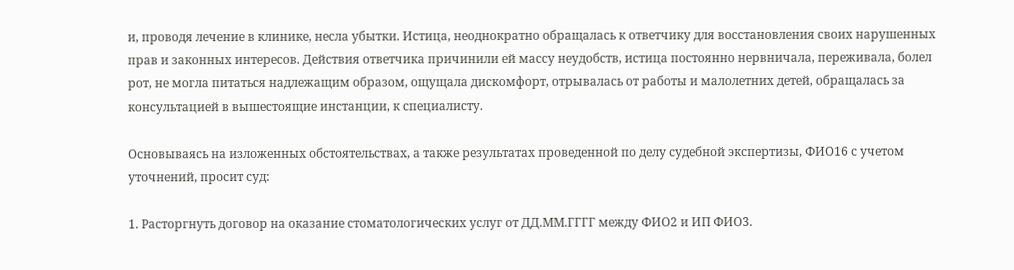и, проводя лечение в клинике, несла убытки. Истица, неоднократно обращалась к ответчику для восстановления своих нарушенных прав и законных интересов. Действия ответчика причинили ей массу неудобств, истица постоянно нервничала, переживала, болел рот, не могла питаться надлежащим образом, ощущала дискомфорт, отрывалась от работы и малолетних детей, обращалась за консультацией в вышестоящие инстанции, к специалисту.

Основываясь на изложенных обстоятельствах, а также результатах проведенной по делу судебной экспертизы, ФИО16 с учетом уточнений, просит суд:

1. Расторгнуть договор на оказание стоматологических услуг от ДД.ММ.ГГГГ между ФИО2 и ИП ФИО3.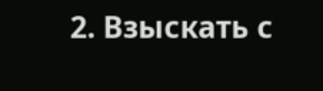2. Взыскать с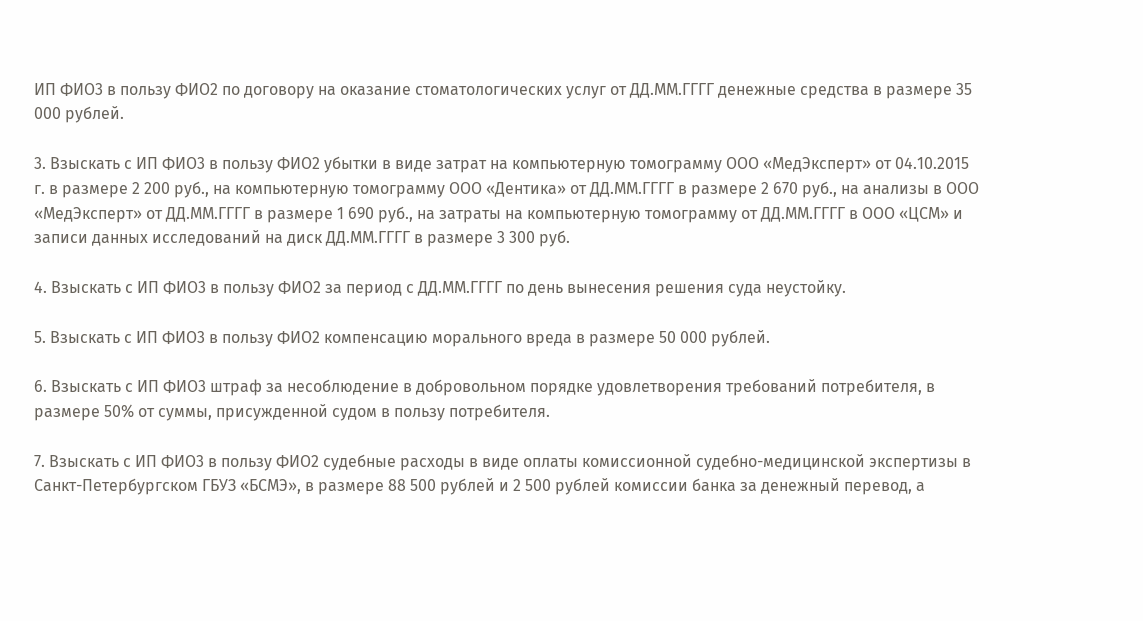ИП ФИО3 в пользу ФИО2 по договору на оказание стоматологических услуг от ДД.ММ.ГГГГ денежные средства в размере 35 000 рублей.

3. Взыскать с ИП ФИО3 в пользу ФИО2 убытки в виде затрат на компьютерную томограмму ООО «МедЭксперт» от 04.10.2015 г. в размере 2 200 руб., на компьютерную томограмму ООО «Дентика» от ДД.ММ.ГГГГ в размере 2 670 руб., на анализы в ООО «МедЭксперт» от ДД.ММ.ГГГГ в размере 1 690 руб., на затраты на компьютерную томограмму от ДД.ММ.ГГГГ в ООО «ЦСМ» и записи данных исследований на диск ДД.ММ.ГГГГ в размере 3 300 руб.

4. Взыскать с ИП ФИО3 в пользу ФИО2 за период с ДД.ММ.ГГГГ по день вынесения решения суда неустойку.

5. Взыскать с ИП ФИО3 в пользу ФИО2 компенсацию морального вреда в размере 50 000 рублей.

6. Взыскать с ИП ФИО3 штраф за несоблюдение в добровольном порядке удовлетворения требований потребителя, в размере 50% от суммы, присужденной судом в пользу потребителя.

7. Взыскать с ИП ФИО3 в пользу ФИО2 судебные расходы в виде оплаты комиссионной судебно-медицинской экспертизы в Санкт-Петербургском ГБУЗ «БСМЭ», в размере 88 500 рублей и 2 500 рублей комиссии банка за денежный перевод, а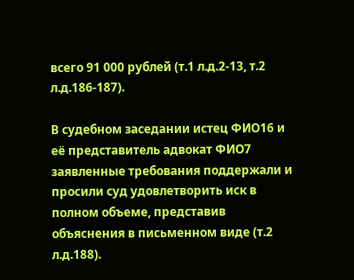всего 91 000 рублей (т.1 л.д.2-13, т.2 л.д.186-187).

В судебном заседании истец ФИО16 и её представитель адвокат ФИО7 заявленные требования поддержали и просили суд удовлетворить иск в полном объеме, представив объяснения в письменном виде (т.2 л.д.188).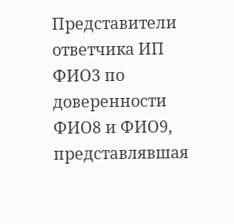Представители ответчика ИП ФИО3 по доверенности ФИО8 и ФИО9, представлявшая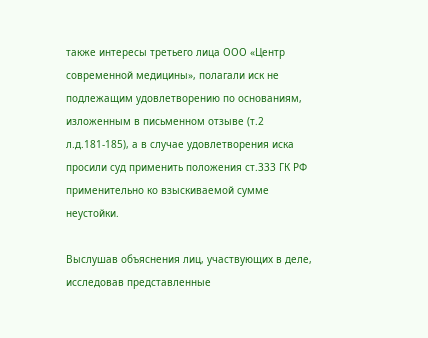также интересы третьего лица ООО «Центр современной медицины», полагали иск не подлежащим удовлетворению по основаниям, изложенным в письменном отзыве (т.2 л.д.181-185), а в случае удовлетворения иска просили суд применить положения ст.333 ГК РФ применительно ко взыскиваемой сумме неустойки.

Выслушав объяснения лиц, участвующих в деле, исследовав представленные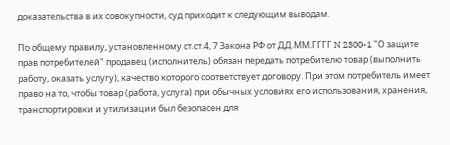доказательства в их совокупности, суд приходит к следующим выводам.

По общему правилу, установленному ст.ст.4, 7 Закона РФ от ДД.ММ.ГГГГ N 2300-1 "О защите прав потребителей" продавец (исполнитель) обязан передать потребителю товар (выполнить работу, оказать услугу), качество которого соответствует договору. При этом потребитель имеет право на то, чтобы товар (работа, услуга) при обычных условиях его использования, хранения, транспортировки и утилизации был безопасен для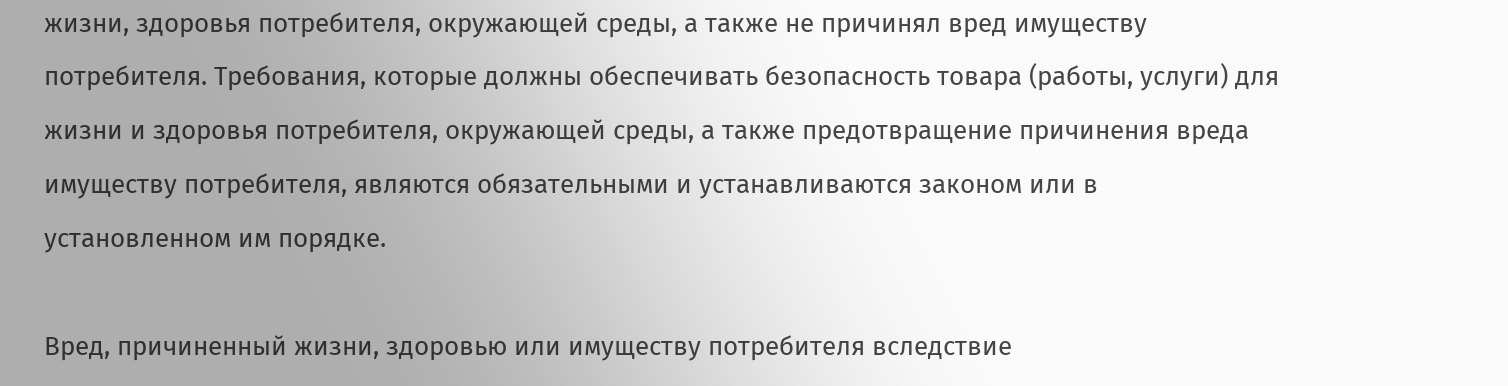жизни, здоровья потребителя, окружающей среды, а также не причинял вред имуществу потребителя. Требования, которые должны обеспечивать безопасность товара (работы, услуги) для жизни и здоровья потребителя, окружающей среды, а также предотвращение причинения вреда имуществу потребителя, являются обязательными и устанавливаются законом или в установленном им порядке.

Вред, причиненный жизни, здоровью или имуществу потребителя вследствие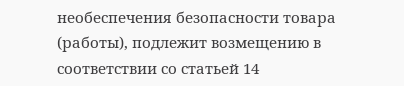необеспечения безопасности товара (работы), подлежит возмещению в соответствии со статьей 14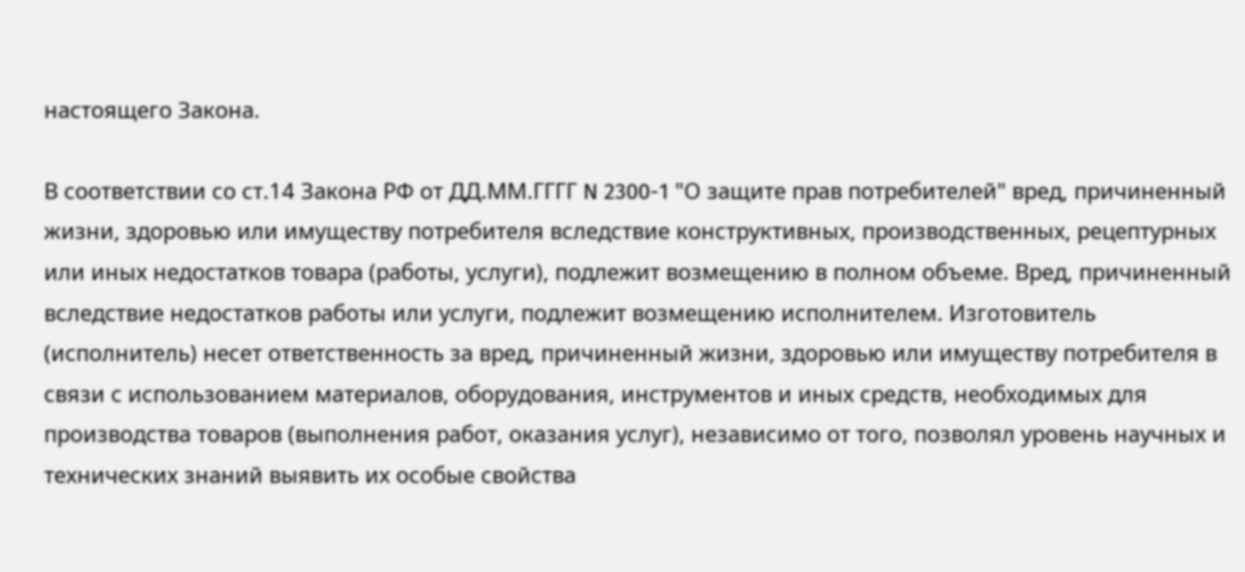настоящего Закона.

В соответствии со ст.14 Закона РФ от ДД.ММ.ГГГГ N 2300-1 "О защите прав потребителей" вред, причиненный жизни, здоровью или имуществу потребителя вследствие конструктивных, производственных, рецептурных или иных недостатков товара (работы, услуги), подлежит возмещению в полном объеме. Вред, причиненный вследствие недостатков работы или услуги, подлежит возмещению исполнителем. Изготовитель (исполнитель) несет ответственность за вред, причиненный жизни, здоровью или имуществу потребителя в связи с использованием материалов, оборудования, инструментов и иных средств, необходимых для производства товаров (выполнения работ, оказания услуг), независимо от того, позволял уровень научных и технических знаний выявить их особые свойства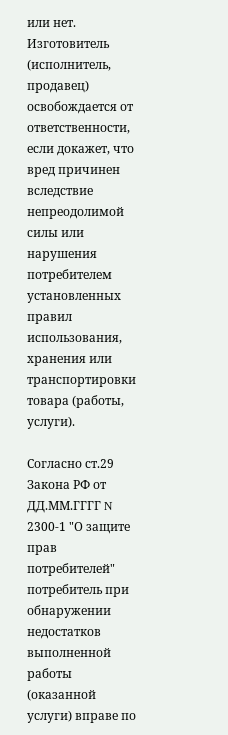или нет. Изготовитель (исполнитель, продавец) освобождается от ответственности, если докажет, что вред причинен вследствие непреодолимой силы или нарушения потребителем установленных правил использования, хранения или транспортировки товара (работы, услуги).

Согласно ст.29 Закона РФ от ДД.ММ.ГГГГ N 2300-1 "О защите прав потребителей" потребитель при обнаружении недостатков выполненной работы (оказанной услуги) вправе по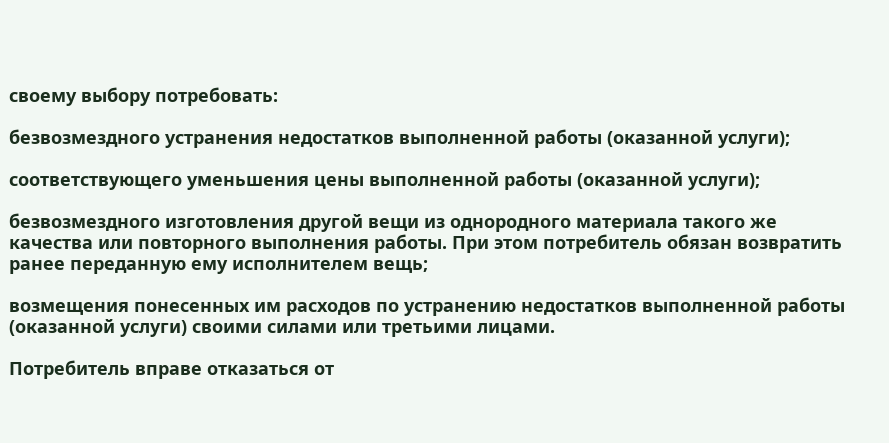своему выбору потребовать:

безвозмездного устранения недостатков выполненной работы (оказанной услуги);

соответствующего уменьшения цены выполненной работы (оказанной услуги);

безвозмездного изготовления другой вещи из однородного материала такого же качества или повторного выполнения работы. При этом потребитель обязан возвратить ранее переданную ему исполнителем вещь;

возмещения понесенных им расходов по устранению недостатков выполненной работы (оказанной услуги) своими силами или третьими лицами.

Потребитель вправе отказаться от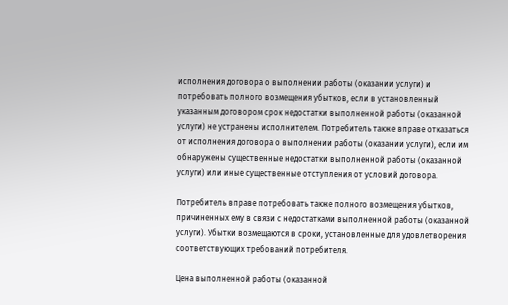исполнения договора о выполнении работы (оказании услуги) и потребовать полного возмещения убытков, если в установленный указанным договором срок недостатки выполненной работы (оказанной услуги) не устранены исполнителем. Потребитель также вправе отказаться от исполнения договора о выполнении работы (оказании услуги), если им обнаружены существенные недостатки выполненной работы (оказанной услуги) или иные существенные отступления от условий договора.

Потребитель вправе потребовать также полного возмещения убытков, причиненных ему в связи с недостатками выполненной работы (оказанной услуги). Убытки возмещаются в сроки, установленные для удовлетворения соответствующих требований потребителя.

Цена выполненной работы (оказанной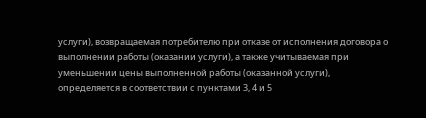услуги), возвращаемая потребителю при отказе от исполнения договора о выполнении работы (оказании услуги), а также учитываемая при уменьшении цены выполненной работы (оказанной услуги), определяется в соответствии с пунктами 3, 4 и 5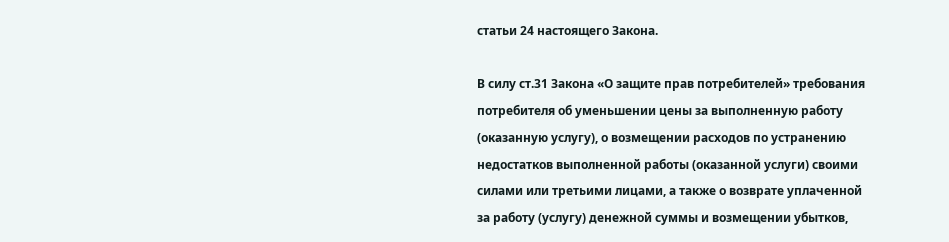статьи 24 настоящего Закона.

В силу ст.31 Закона «О защите прав потребителей» требования потребителя об уменьшении цены за выполненную работу (оказанную услугу), о возмещении расходов по устранению недостатков выполненной работы (оказанной услуги) своими силами или третьими лицами, а также о возврате уплаченной за работу (услугу) денежной суммы и возмещении убытков,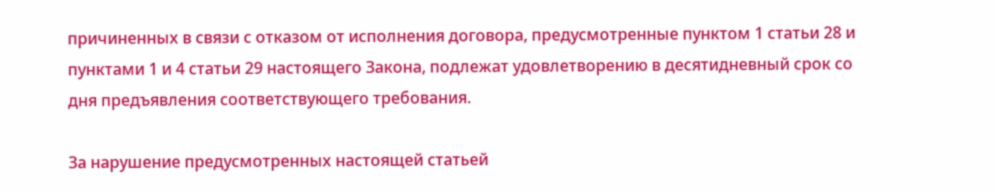причиненных в связи с отказом от исполнения договора, предусмотренные пунктом 1 статьи 28 и пунктами 1 и 4 статьи 29 настоящего Закона, подлежат удовлетворению в десятидневный срок со дня предъявления соответствующего требования.

За нарушение предусмотренных настоящей статьей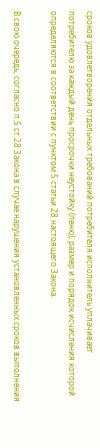сроков удовлетворения отдельных требований потребителя исполнитель уплачивает потребителю за каждый день просрочки неустойку (пеню), размер и порядок исчисления которой определяются в соответствии с пунктом 5 статьи 28 настоящего Закона.

В свою очередь, согласно п.5 ст.28 Закона в случае нарушения установленных сроков выполнения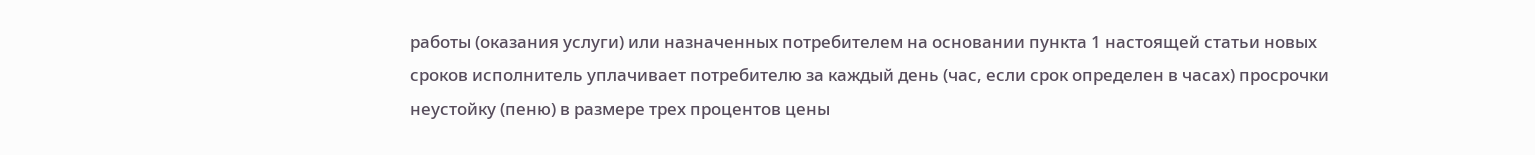работы (оказания услуги) или назначенных потребителем на основании пункта 1 настоящей статьи новых сроков исполнитель уплачивает потребителю за каждый день (час, если срок определен в часах) просрочки неустойку (пеню) в размере трех процентов цены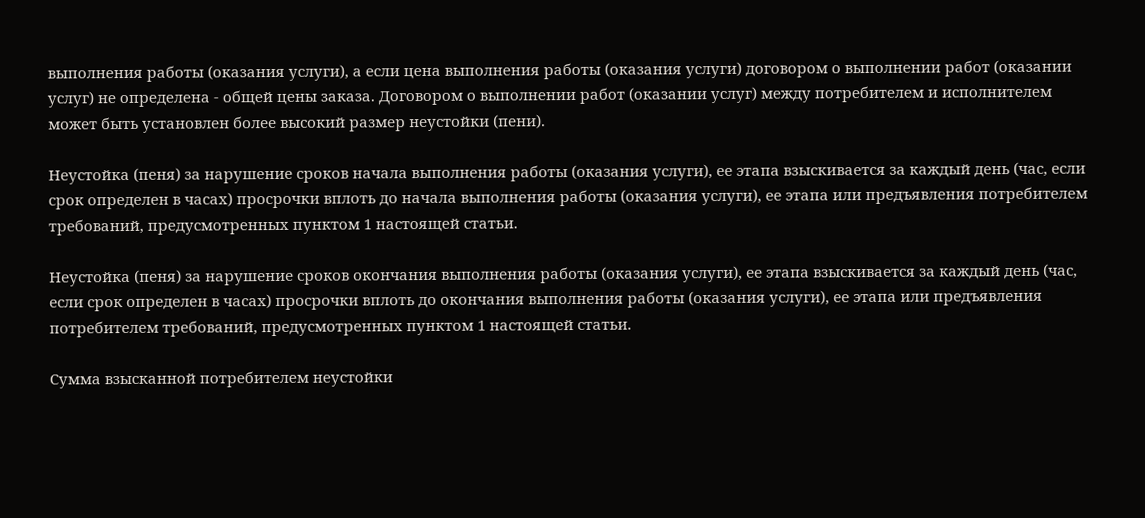выполнения работы (оказания услуги), а если цена выполнения работы (оказания услуги) договором о выполнении работ (оказании услуг) не определена - общей цены заказа. Договором о выполнении работ (оказании услуг) между потребителем и исполнителем может быть установлен более высокий размер неустойки (пени).

Неустойка (пеня) за нарушение сроков начала выполнения работы (оказания услуги), ее этапа взыскивается за каждый день (час, если срок определен в часах) просрочки вплоть до начала выполнения работы (оказания услуги), ее этапа или предъявления потребителем требований, предусмотренных пунктом 1 настоящей статьи.

Неустойка (пеня) за нарушение сроков окончания выполнения работы (оказания услуги), ее этапа взыскивается за каждый день (час, если срок определен в часах) просрочки вплоть до окончания выполнения работы (оказания услуги), ее этапа или предъявления потребителем требований, предусмотренных пунктом 1 настоящей статьи.

Сумма взысканной потребителем неустойки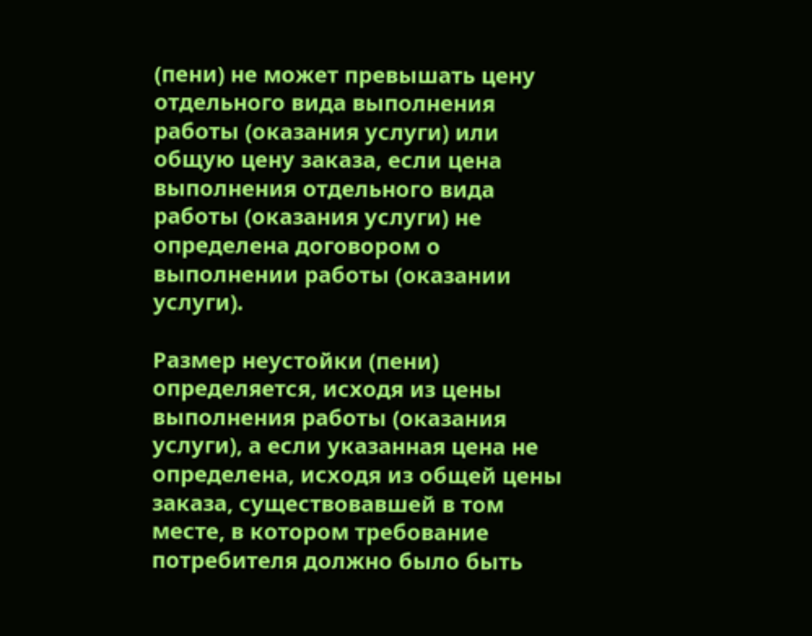(пени) не может превышать цену отдельного вида выполнения работы (оказания услуги) или общую цену заказа, если цена выполнения отдельного вида работы (оказания услуги) не определена договором о выполнении работы (оказании услуги).

Размер неустойки (пени) определяется, исходя из цены выполнения работы (оказания услуги), а если указанная цена не определена, исходя из общей цены заказа, существовавшей в том месте, в котором требование потребителя должно было быть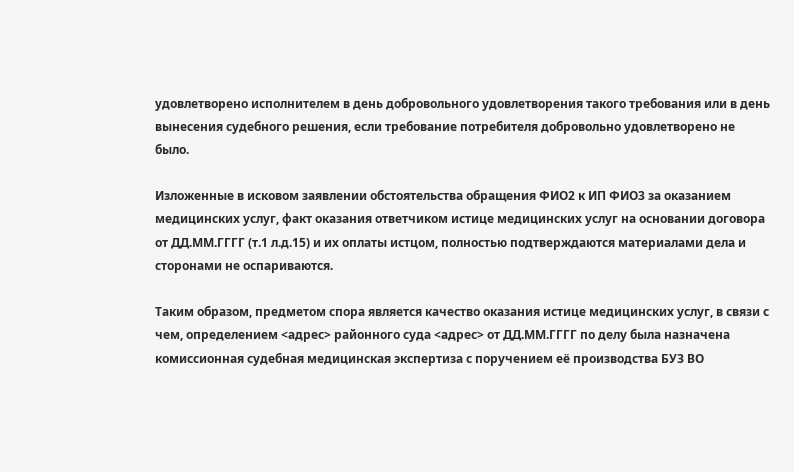удовлетворено исполнителем в день добровольного удовлетворения такого требования или в день вынесения судебного решения, если требование потребителя добровольно удовлетворено не было.

Изложенные в исковом заявлении обстоятельства обращения ФИО2 к ИП ФИО3 за оказанием медицинских услуг, факт оказания ответчиком истице медицинских услуг на основании договора от ДД.ММ.ГГГГ (т.1 л.д.15) и их оплаты истцом, полностью подтверждаются материалами дела и сторонами не оспариваются.

Таким образом, предметом спора является качество оказания истице медицинских услуг, в связи с чем, определением <адрес> районного суда <адрес> от ДД.ММ.ГГГГ по делу была назначена комиссионная судебная медицинская экспертиза с поручением её производства БУЗ ВО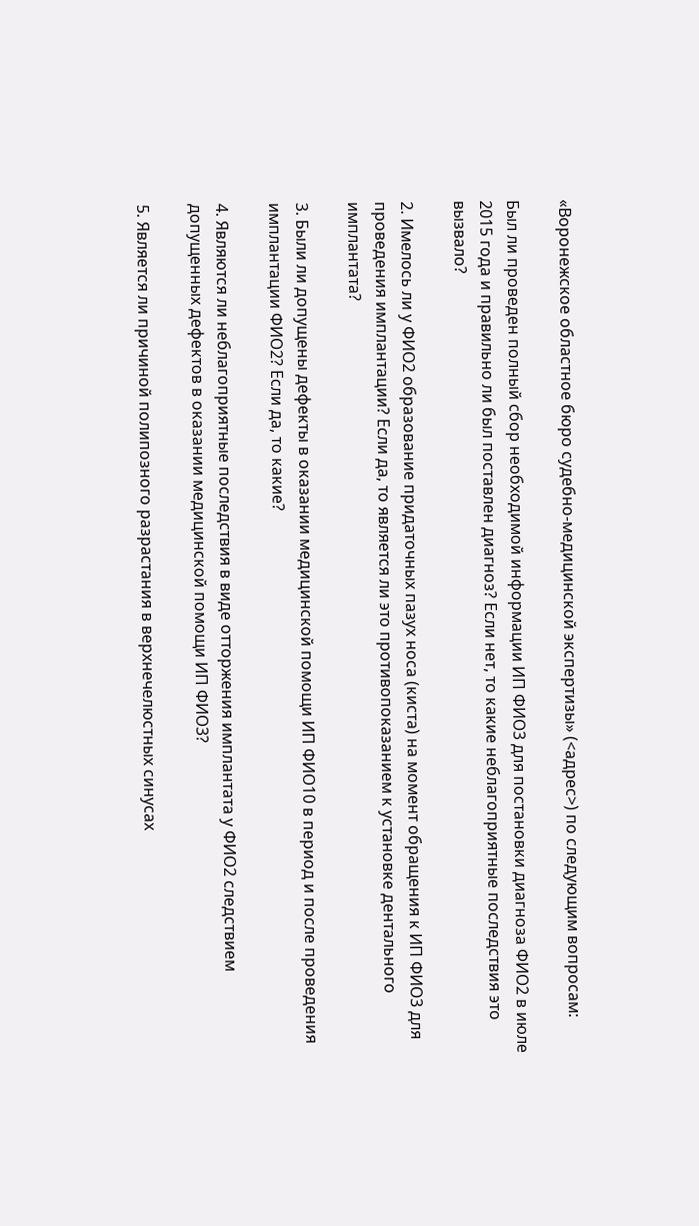«Воронежское областное бюро судебно-медицинской экспертизы» (<адрес>) по следующим вопросам:

Был ли проведен полный сбор необходимой информации ИП ФИО3 для постановки диагноза ФИО2 в июле 2015 года и правильно ли был поставлен диагноз? Если нет, то какие неблагоприятные последствия это вызвало?

2. Имелось ли у ФИО2 образование придаточных пазух носа (киста) на момент обращения к ИП ФИО3 для проведения имплантации? Если да, то является ли это противопоказанием к установке дентального имплантата?

3. Были ли допущены дефекты в оказании медицинской помощи ИП ФИО10 в период и после проведения имплантации ФИО2? Если да, то какие?

4. Являются ли неблагоприятные последствия в виде отторжения имплантата у ФИО2 следствием допущенных дефектов в оказании медицинской помощи ИП ФИО3?

5. Является ли причиной полипозного разрастания в верхнечелюстных синусах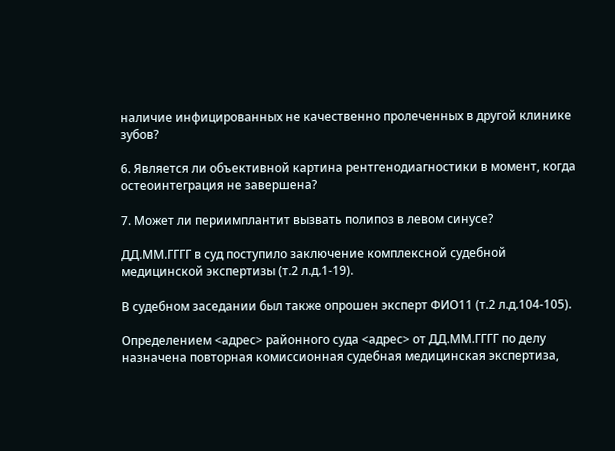наличие инфицированных не качественно пролеченных в другой клинике зубов?

6. Является ли объективной картина рентгенодиагностики в момент, когда остеоинтеграция не завершена?

7. Может ли периимплантит вызвать полипоз в левом синусе?

ДД.ММ.ГГГГ в суд поступило заключение комплексной судебной медицинской экспертизы (т.2 л.д.1-19).

В судебном заседании был также опрошен эксперт ФИО11 (т.2 л.д.104-105).

Определением <адрес> районного суда <адрес> от ДД.ММ.ГГГГ по делу назначена повторная комиссионная судебная медицинская экспертиза,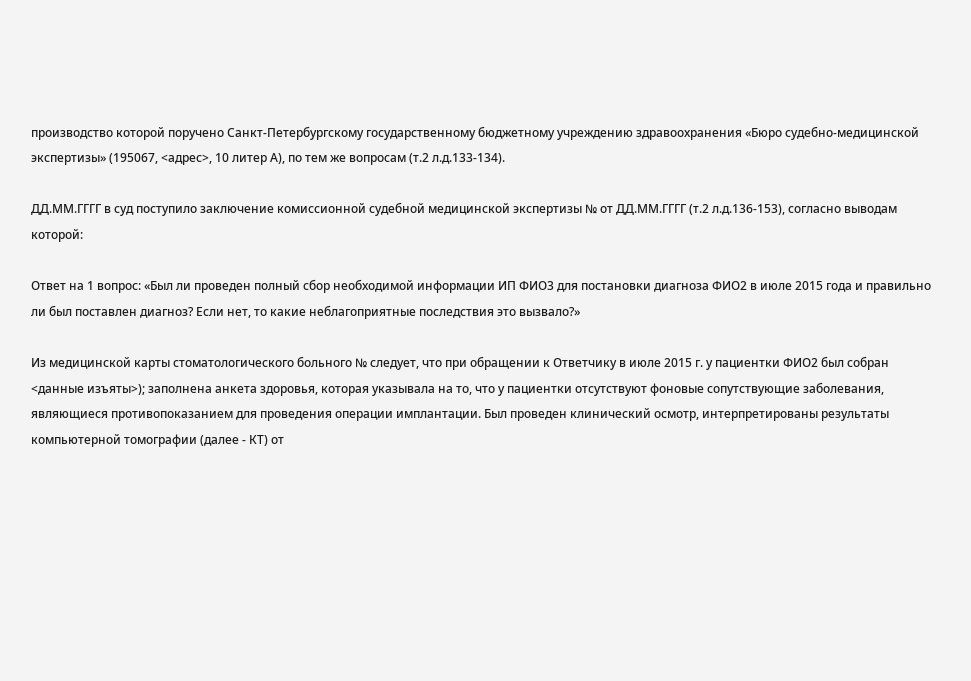производство которой поручено Санкт-Петербургскому государственному бюджетному учреждению здравоохранения «Бюро судебно-медицинской экспертизы» (195067, <адрес>, 10 литер А), по тем же вопросам (т.2 л.д.133-134).

ДД.ММ.ГГГГ в суд поступило заключение комиссионной судебной медицинской экспертизы № от ДД.ММ.ГГГГ (т.2 л.д.136-153), согласно выводам которой:

Ответ на 1 вопрос: «Был ли проведен полный сбор необходимой информации ИП ФИО3 для постановки диагноза ФИО2 в июле 2015 года и правильно ли был поставлен диагноз? Если нет, то какие неблагоприятные последствия это вызвало?»

Из медицинской карты стоматологического больного № следует, что при обращении к Ответчику в июле 2015 г. у пациентки ФИО2 был собран <данные изъяты>); заполнена анкета здоровья, которая указывала на то, что у пациентки отсутствуют фоновые сопутствующие заболевания, являющиеся противопоказанием для проведения операции имплантации. Был проведен клинический осмотр, интерпретированы результаты компьютерной томографии (далее - КТ) от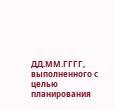ДД.ММ.ГГГГ, выполненного с целью планирования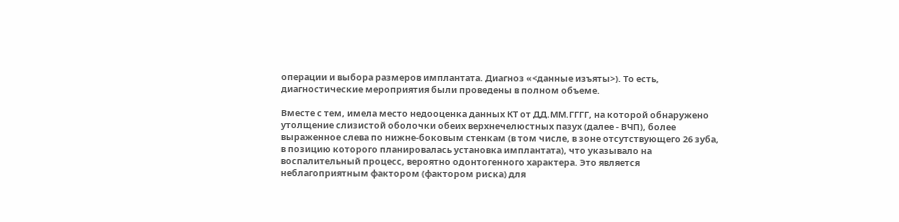операции и выбора размеров имплантата. Диагноз «<данные изъяты>). То есть, диагностические мероприятия были проведены в полном объеме.

Вместе с тем, имела место недооценка данных КТ от ДД.ММ.ГГГГ, на которой обнаружено утолщение слизистой оболочки обеих верхнечелюстных пазух (далее - ВЧП), более выраженное слева по нижне-боковым стенкам (в том числе, в зоне отсутствующего 26 зуба, в позицию которого планировалась установка имплантата), что указывало на воспалительный процесс, вероятно одонтогенного характера. Это является неблагоприятным фактором (фактором риска) для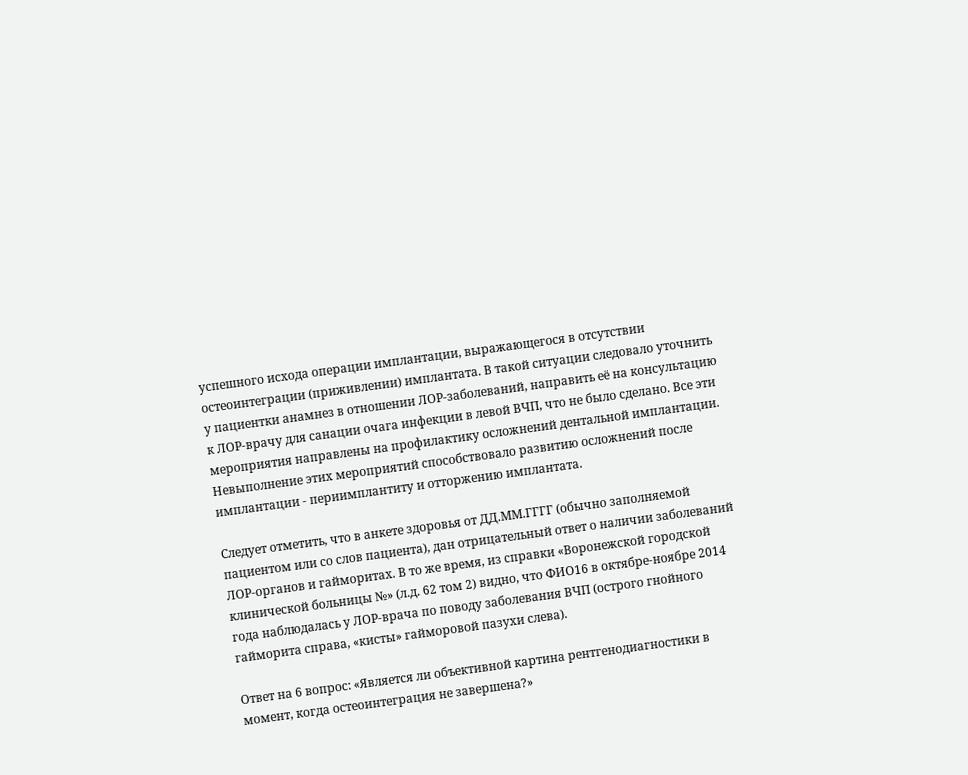успешного исхода операции имплантации, выражающегося в отсутствии остеоинтеграции (приживлении) имплантата. В такой ситуации следовало уточнить у пациентки анамнез в отношении ЛОР-заболеваний, направить её на консультацию к ЛОР-врачу для санации очага инфекции в левой ВЧП, что не было сделано. Все эти мероприятия направлены на профилактику осложнений дентальной имплантации. Невыполнение этих мероприятий способствовало развитию осложнений после имплантации - периимплантиту и отторжению имплантата.

Следует отметить, что в анкете здоровья от ДД.ММ.ГГГГ (обычно заполняемой пациентом или со слов пациента), дан отрицательный ответ о наличии заболеваний ЛОР-органов и гайморитах. В то же время, из справки «Воронежской городской клинической больницы №» (л.д. 62 том 2) видно, что ФИО16 в октябре-ноябре 2014 года наблюдалась у ЛОР-врача по поводу заболевания ВЧП (острого гнойного гайморита справа, «кисты» гайморовой пазухи слева).

Ответ на 6 вопрос: «Является ли объективной картина рентгенодиагностики в момент, когда остеоинтеграция не завершена?»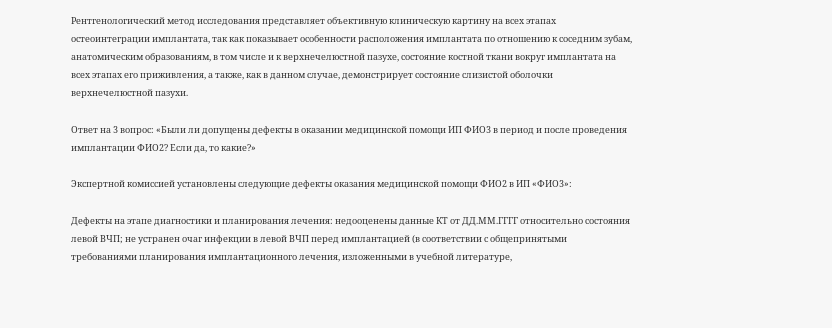Рентгенологический метод исследования представляет объективную клиническую картину на всех этапах остеоинтеграции имплантата, так как показывает особенности расположения имплантата по отношению к соседним зубам, анатомическим образованиям, в том числе и к верхнечелюстной пазухе, состояние костной ткани вокруг имплантата на всех этапах его приживления, а также, как в данном случае, демонстрирует состояние слизистой оболочки верхнечелюстной пазухи.

Ответ на 3 вопрос: «Были ли допущены дефекты в оказании медицинской помощи ИП ФИО3 в период и после проведения имплантации ФИО2? Если да, то какие?»

Экспертной комиссией установлены следующие дефекты оказания медицинской помощи ФИО2 в ИП «ФИО3»:

Дефекты на этапе диагностики и планирования лечения: недооценены данные КТ от ДД.ММ.ГГГГ относительно состояния левой ВЧП; не устранен очаг инфекции в левой ВЧП перед имплантацией (в соответствии с общепринятыми требованиями планирования имплантационного лечения, изложенными в учебной литературе,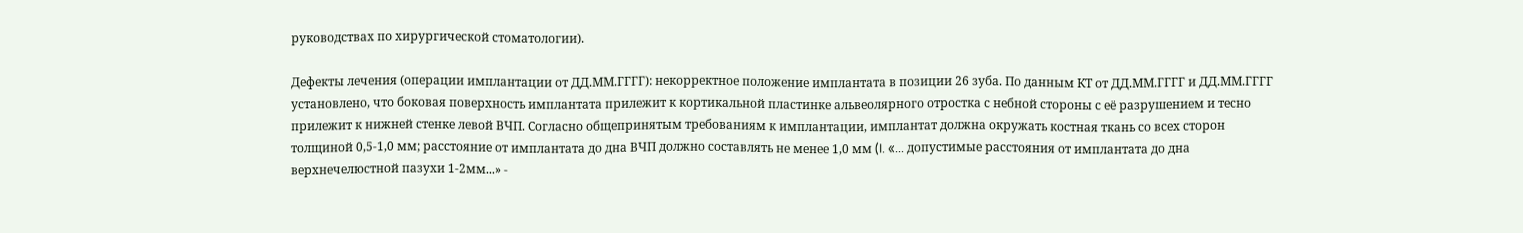руководствах по хирургической стоматологии).

Дефекты лечения (операции имплантации от ДД.ММ.ГГГГ): некорректное положение имплантата в позиции 26 зуба. По данным КТ от ДД.ММ.ГГГГ и ДД.ММ.ГГГГ установлено, что боковая поверхность имплантата прилежит к кортикальной пластинке альвеолярного отростка с небной стороны с её разрушением и тесно прилежит к нижней стенке левой ВЧП. Согласно общепринятым требованиям к имплантации, имплантат должна окружать костная ткань со всех сторон толщиной 0,5-1,0 мм; расстояние от имплантата до дна ВЧП должно составлять не менее 1,0 мм (I. «... допустимые расстояния от имплантата до дна верхнечелюстной пазухи 1-2мм...» -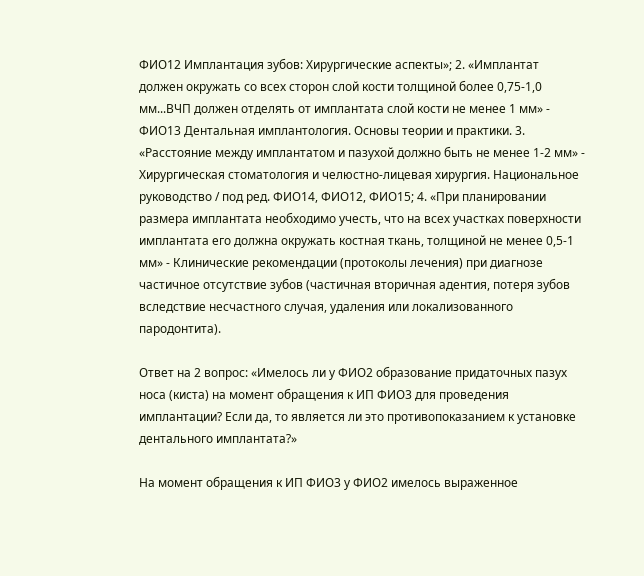ФИО12 Имплантация зубов: Хирургические аспекты»; 2. «Имплантат должен окружать со всех сторон слой кости толщиной более 0,75-1,0 мм...ВЧП должен отделять от имплантата слой кости не менее 1 мм» - ФИО13 Дентальная имплантология. Основы теории и практики. 3. «Расстояние между имплантатом и пазухой должно быть не менее 1-2 мм» - Хирургическая стоматология и челюстно-лицевая хирургия. Национальное руководство / под ред. ФИО14, ФИО12, ФИО15; 4. «При планировании размера имплантата необходимо учесть, что на всех участках поверхности имплантата его должна окружать костная ткань, толщиной не менее 0,5-1 мм» - Клинические рекомендации (протоколы лечения) при диагнозе частичное отсутствие зубов (частичная вторичная адентия, потеря зубов вследствие несчастного случая, удаления или локализованного пародонтита).

Ответ на 2 вопрос: «Имелось ли у ФИО2 образование придаточных пазух носа (киста) на момент обращения к ИП ФИО3 для проведения имплантации? Если да, то является ли это противопоказанием к установке дентального имплантата?»

На момент обращения к ИП ФИО3 у ФИО2 имелось выраженное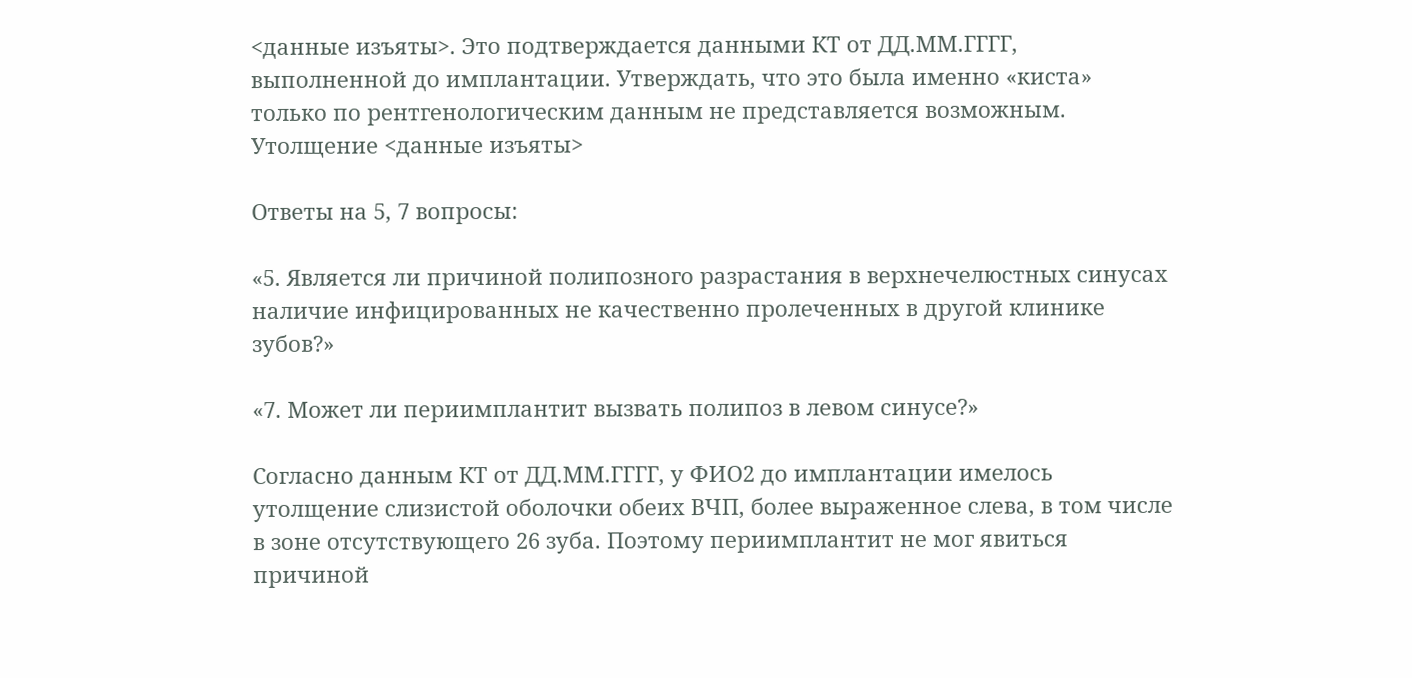<данные изъяты>. Это подтверждается данными КТ от ДД.ММ.ГГГГ, выполненной до имплантации. Утверждать, что это была именно «киста» только по рентгенологическим данным не представляется возможным. Утолщение <данные изъяты>

Ответы на 5, 7 вопросы:

«5. Является ли причиной полипозного разрастания в верхнечелюстных синусах наличие инфицированных не качественно пролеченных в другой клинике зубов?»

«7. Может ли периимплантит вызвать полипоз в левом синусе?»

Согласно данным КТ от ДД.ММ.ГГГГ, у ФИО2 до имплантации имелось утолщение слизистой оболочки обеих ВЧП, более выраженное слева, в том числе в зоне отсутствующего 26 зуба. Поэтому периимплантит не мог явиться причиной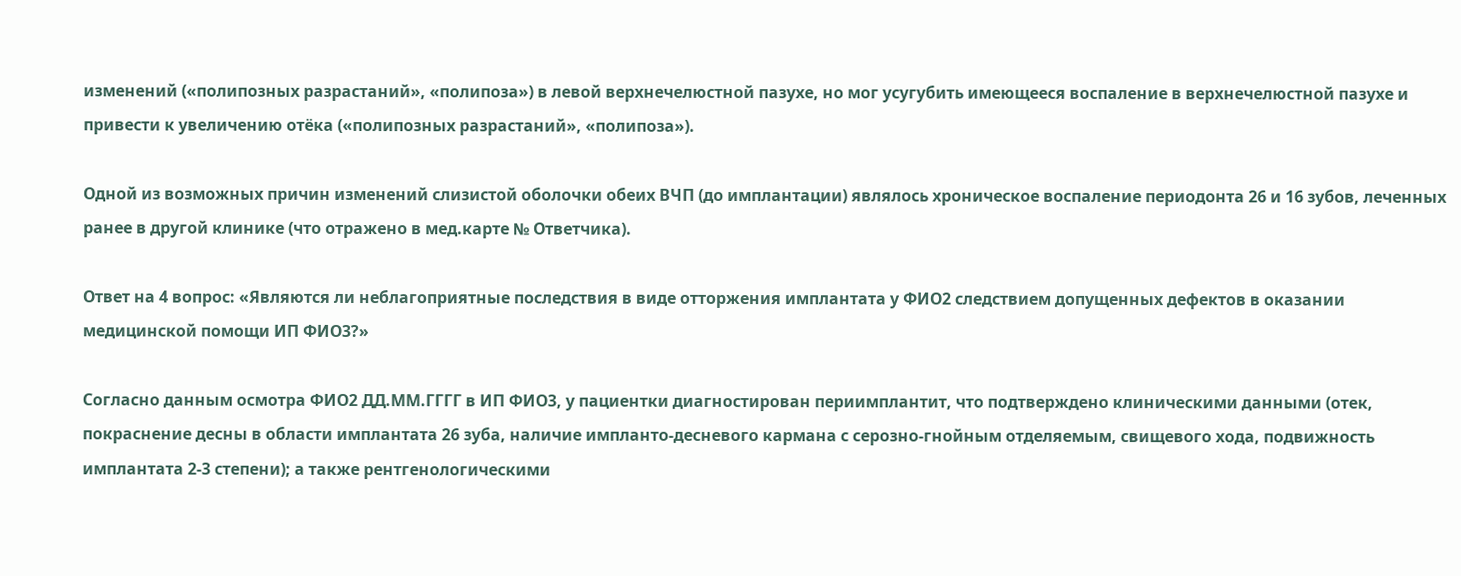изменений («полипозных разрастаний», «полипоза») в левой верхнечелюстной пазухе, но мог усугубить имеющееся воспаление в верхнечелюстной пазухе и привести к увеличению отёка («полипозных разрастаний», «полипоза»).

Одной из возможных причин изменений слизистой оболочки обеих ВЧП (до имплантации) являлось хроническое воспаление периодонта 26 и 16 зубов, леченных ранее в другой клинике (что отражено в мед.карте № Ответчика).

Ответ на 4 вопрос: «Являются ли неблагоприятные последствия в виде отторжения имплантата у ФИО2 следствием допущенных дефектов в оказании медицинской помощи ИП ФИО3?»

Согласно данным осмотра ФИО2 ДД.ММ.ГГГГ в ИП ФИО3, у пациентки диагностирован периимплантит, что подтверждено клиническими данными (отек, покраснение десны в области имплантата 26 зуба, наличие импланто-десневого кармана с серозно-гнойным отделяемым, свищевого хода, подвижность имплантата 2-3 степени); а также рентгенологическими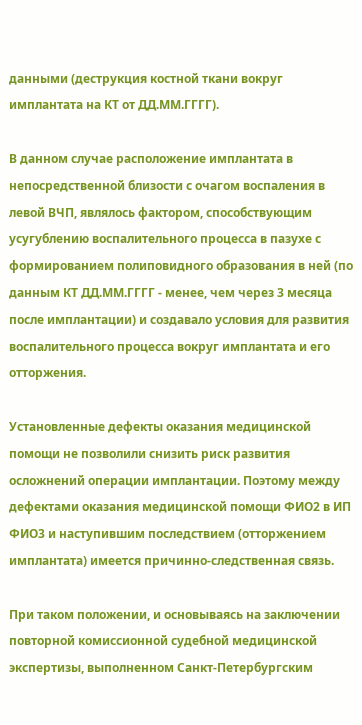данными (деструкция костной ткани вокруг имплантата на КТ от ДД.ММ.ГГГГ).

В данном случае расположение имплантата в непосредственной близости с очагом воспаления в левой ВЧП, являлось фактором, способствующим усугублению воспалительного процесса в пазухе с формированием полиповидного образования в ней (по данным КТ ДД.ММ.ГГГГ - менее, чем через 3 месяца после имплантации) и создавало условия для развития воспалительного процесса вокруг имплантата и его отторжения.

Установленные дефекты оказания медицинской помощи не позволили снизить риск развития осложнений операции имплантации. Поэтому между дефектами оказания медицинской помощи ФИО2 в ИП ФИО3 и наступившим последствием (отторжением имплантата) имеется причинно-следственная связь.

При таком положении, и основываясь на заключении повторной комиссионной судебной медицинской экспертизы, выполненном Санкт-Петербургским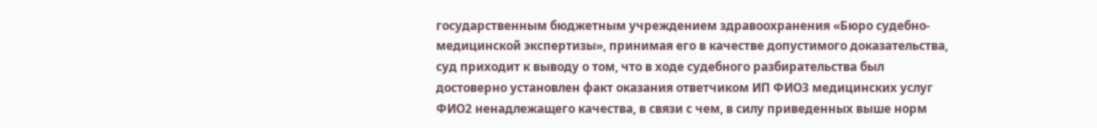государственным бюджетным учреждением здравоохранения «Бюро судебно-медицинской экспертизы», принимая его в качестве допустимого доказательства, суд приходит к выводу о том, что в ходе судебного разбирательства был достоверно установлен факт оказания ответчиком ИП ФИО3 медицинских услуг ФИО2 ненадлежащего качества, в связи с чем, в силу приведенных выше норм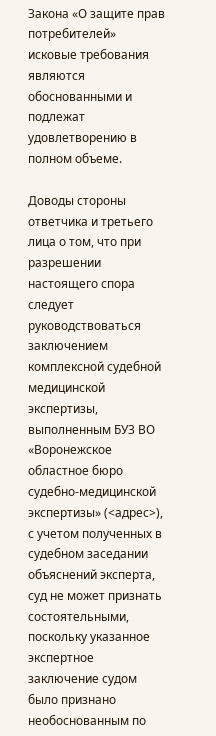Закона «О защите прав потребителей» исковые требования являются обоснованными и подлежат удовлетворению в полном объеме.

Доводы стороны ответчика и третьего лица о том, что при разрешении настоящего спора следует руководствоваться заключением комплексной судебной медицинской экспертизы, выполненным БУЗ ВО «Воронежское областное бюро судебно-медицинской экспертизы» (<адрес>), с учетом полученных в судебном заседании объяснений эксперта, суд не может признать состоятельными, поскольку указанное экспертное заключение судом было признано необоснованным по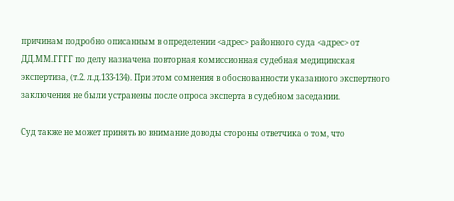причинам подробно описанным в определении <адрес> районного суда <адрес> от ДД.ММ.ГГГГ по делу назначена повторная комиссионная судебная медицинская экспертиза, (т.2. л.д.133-134). При этом сомнения в обоснованности указанного экспертного заключения не были устранены после опроса эксперта в судебном заседании.

Суд также не может принять во внимание доводы стороны ответчика о том, что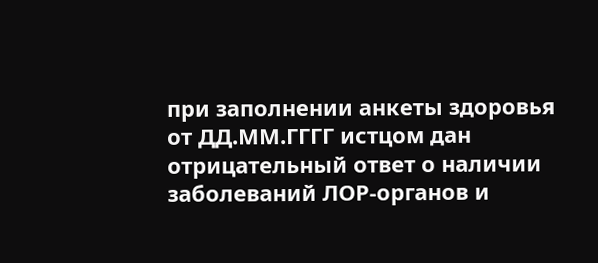при заполнении анкеты здоровья от ДД.ММ.ГГГГ истцом дан отрицательный ответ о наличии заболеваний ЛОР-органов и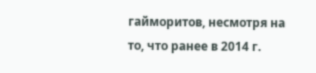гайморитов, несмотря на то, что ранее в 2014 г.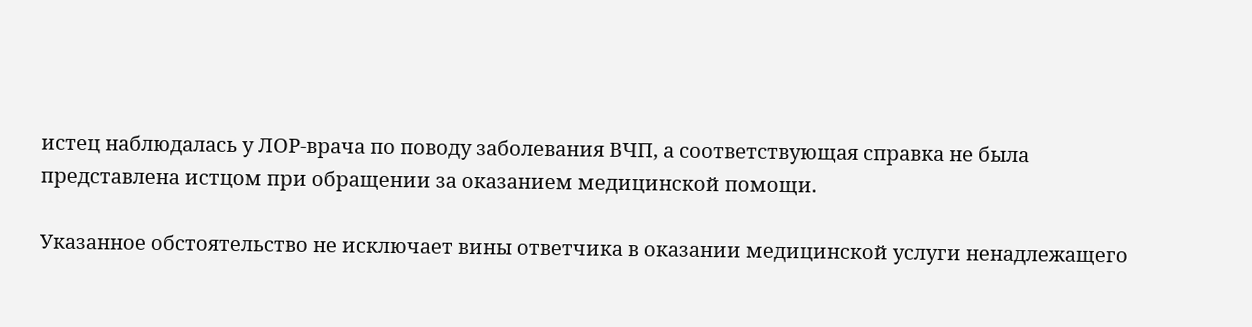истец наблюдалась у ЛОР-врача по поводу заболевания ВЧП, а соответствующая справка не была представлена истцом при обращении за оказанием медицинской помощи.

Указанное обстоятельство не исключает вины ответчика в оказании медицинской услуги ненадлежащего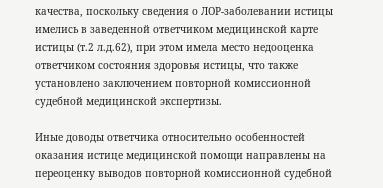качества, поскольку сведения о ЛОР-заболевании истицы имелись в заведенной ответчиком медицинской карте истицы (т.2 л.д.62), при этом имела место недооценка ответчиком состояния здоровья истицы, что также установлено заключением повторной комиссионной судебной медицинской экспертизы.

Иные доводы ответчика относительно особенностей оказания истице медицинской помощи направлены на переоценку выводов повторной комиссионной судебной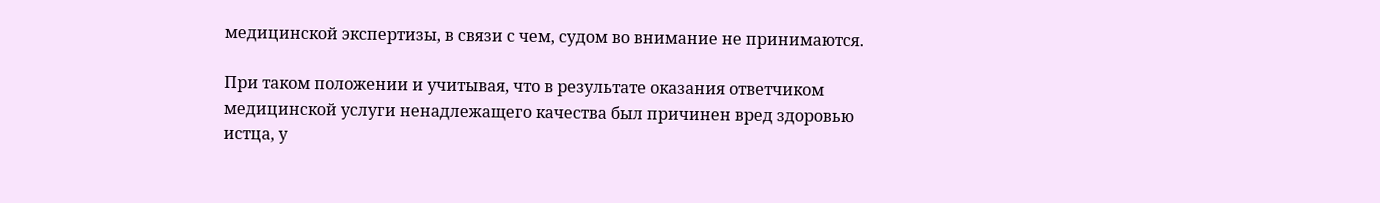медицинской экспертизы, в связи с чем, судом во внимание не принимаются.

При таком положении и учитывая, что в результате оказания ответчиком медицинской услуги ненадлежащего качества был причинен вред здоровью истца, у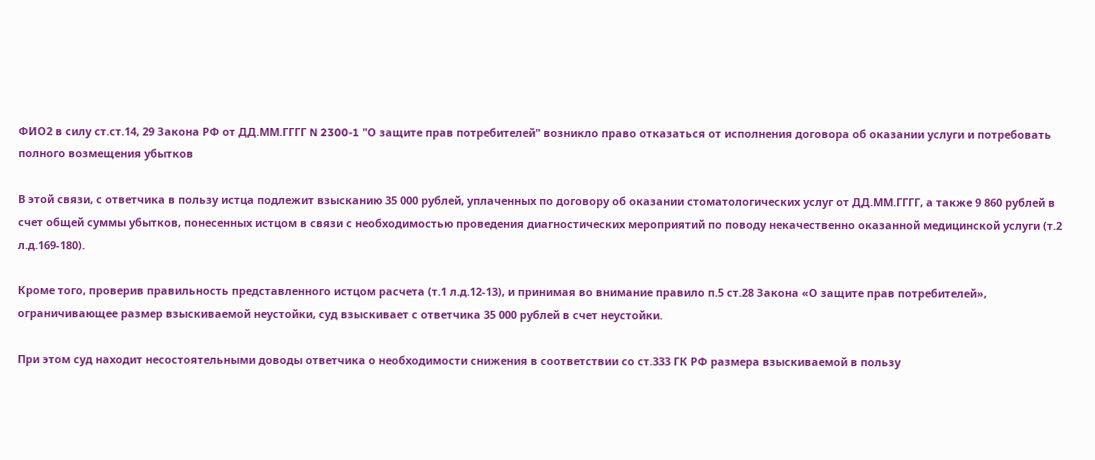ФИО2 в силу ст.ст.14, 29 Закона РФ от ДД.ММ.ГГГГ N 2300-1 "О защите прав потребителей" возникло право отказаться от исполнения договора об оказании услуги и потребовать полного возмещения убытков

В этой связи, с ответчика в пользу истца подлежит взысканию 35 000 рублей, уплаченных по договору об оказании стоматологических услуг от ДД.ММ.ГГГГ, а также 9 860 рублей в счет общей суммы убытков, понесенных истцом в связи с необходимостью проведения диагностических мероприятий по поводу некачественно оказанной медицинской услуги (т.2 л.д.169-180).

Кроме того, проверив правильность представленного истцом расчета (т.1 л.д.12-13), и принимая во внимание правило п.5 ст.28 Закона «О защите прав потребителей», ограничивающее размер взыскиваемой неустойки, суд взыскивает с ответчика 35 000 рублей в счет неустойки.

При этом суд находит несостоятельными доводы ответчика о необходимости снижения в соответствии со ст.333 ГК РФ размера взыскиваемой в пользу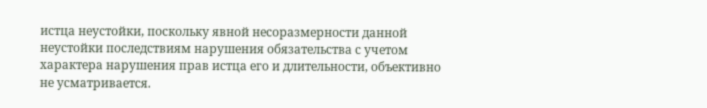истца неустойки, поскольку явной несоразмерности данной неустойки последствиям нарушения обязательства с учетом характера нарушения прав истца его и длительности, объективно не усматривается.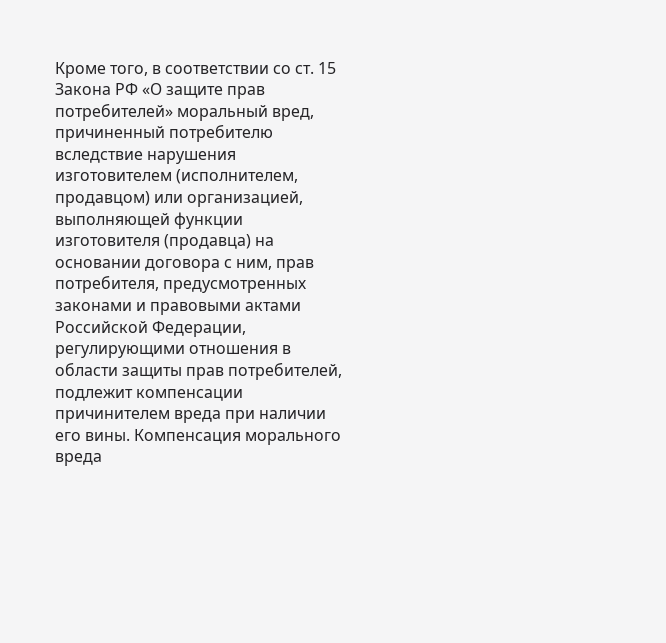Кроме того, в соответствии со ст. 15 Закона РФ «О защите прав потребителей» моральный вред, причиненный потребителю вследствие нарушения изготовителем (исполнителем, продавцом) или организацией, выполняющей функции изготовителя (продавца) на основании договора с ним, прав потребителя, предусмотренных законами и правовыми актами Российской Федерации, регулирующими отношения в области защиты прав потребителей, подлежит компенсации причинителем вреда при наличии его вины. Компенсация морального вреда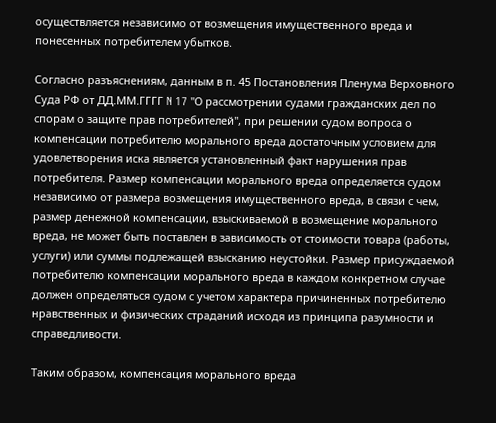осуществляется независимо от возмещения имущественного вреда и понесенных потребителем убытков.

Согласно разъяснениям, данным в п. 45 Постановления Пленума Верховного Суда РФ от ДД.ММ.ГГГГ N 17 "О рассмотрении судами гражданских дел по спорам о защите прав потребителей", при решении судом вопроса о компенсации потребителю морального вреда достаточным условием для удовлетворения иска является установленный факт нарушения прав потребителя. Размер компенсации морального вреда определяется судом независимо от размера возмещения имущественного вреда, в связи с чем, размер денежной компенсации, взыскиваемой в возмещение морального вреда, не может быть поставлен в зависимость от стоимости товара (работы, услуги) или суммы подлежащей взысканию неустойки. Размер присуждаемой потребителю компенсации морального вреда в каждом конкретном случае должен определяться судом с учетом характера причиненных потребителю нравственных и физических страданий исходя из принципа разумности и справедливости.

Таким образом, компенсация морального вреда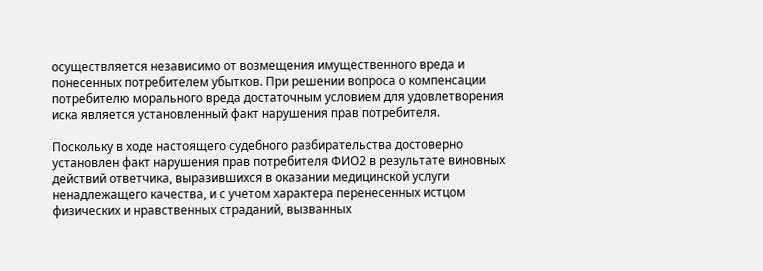осуществляется независимо от возмещения имущественного вреда и понесенных потребителем убытков. При решении вопроса о компенсации потребителю морального вреда достаточным условием для удовлетворения иска является установленный факт нарушения прав потребителя.

Поскольку в ходе настоящего судебного разбирательства достоверно установлен факт нарушения прав потребителя ФИО2 в результате виновных действий ответчика, выразившихся в оказании медицинской услуги ненадлежащего качества, и с учетом характера перенесенных истцом физических и нравственных страданий, вызванных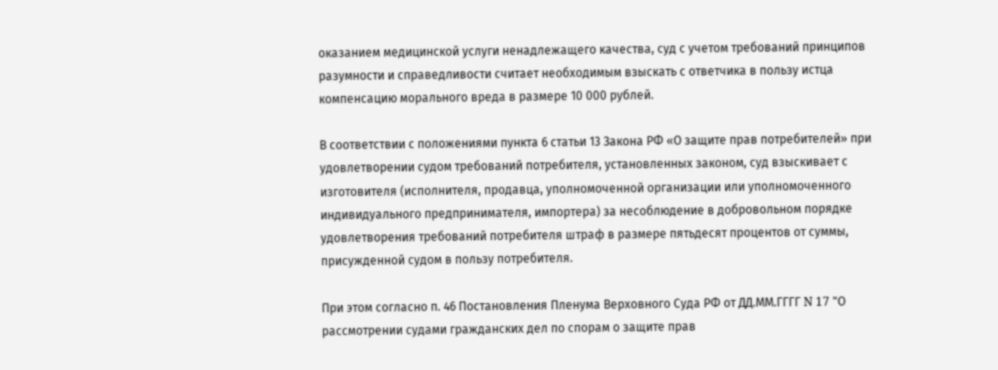оказанием медицинской услуги ненадлежащего качества, суд с учетом требований принципов разумности и справедливости считает необходимым взыскать с ответчика в пользу истца компенсацию морального вреда в размере 10 000 рублей.

В соответствии с положениями пункта 6 статьи 13 Закона РФ «О защите прав потребителей» при удовлетворении судом требований потребителя, установленных законом, суд взыскивает с изготовителя (исполнителя, продавца, уполномоченной организации или уполномоченного индивидуального предпринимателя, импортера) за несоблюдение в добровольном порядке удовлетворения требований потребителя штраф в размере пятьдесят процентов от суммы, присужденной судом в пользу потребителя.

При этом согласно п. 46 Постановления Пленума Верховного Суда РФ от ДД.ММ.ГГГГ N 17 "О рассмотрении судами гражданских дел по спорам о защите прав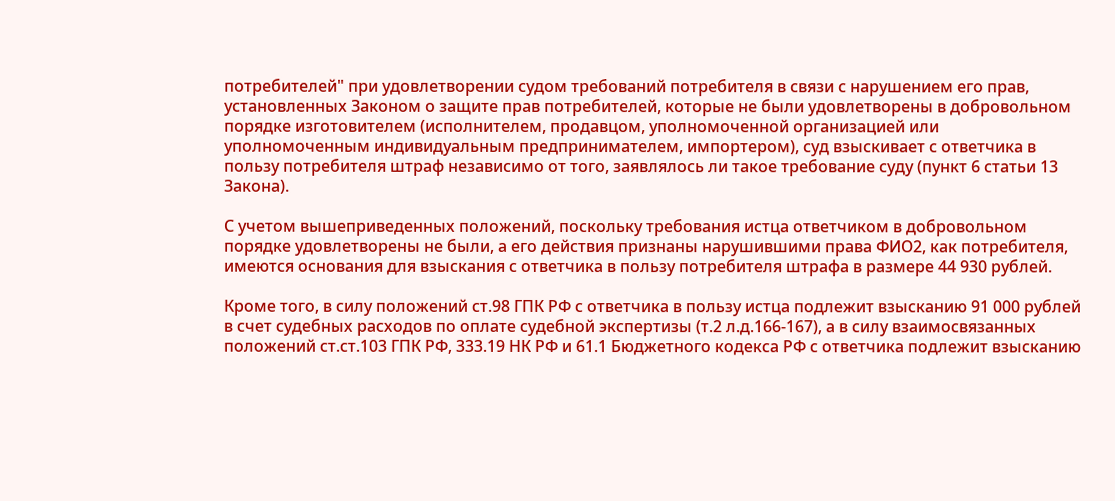потребителей" при удовлетворении судом требований потребителя в связи с нарушением его прав, установленных Законом о защите прав потребителей, которые не были удовлетворены в добровольном порядке изготовителем (исполнителем, продавцом, уполномоченной организацией или уполномоченным индивидуальным предпринимателем, импортером), суд взыскивает с ответчика в пользу потребителя штраф независимо от того, заявлялось ли такое требование суду (пункт 6 статьи 13 Закона).

С учетом вышеприведенных положений, поскольку требования истца ответчиком в добровольном порядке удовлетворены не были, а его действия признаны нарушившими права ФИО2, как потребителя, имеются основания для взыскания с ответчика в пользу потребителя штрафа в размере 44 930 рублей.

Кроме того, в силу положений ст.98 ГПК РФ с ответчика в пользу истца подлежит взысканию 91 000 рублей в счет судебных расходов по оплате судебной экспертизы (т.2 л.д.166-167), а в силу взаимосвязанных положений ст.ст.103 ГПК РФ, 333.19 НК РФ и 61.1 Бюджетного кодекса РФ с ответчика подлежит взысканию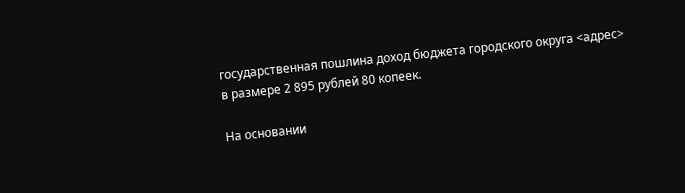государственная пошлина доход бюджета городского округа <адрес> в размере 2 895 рублей 80 копеек.

На основании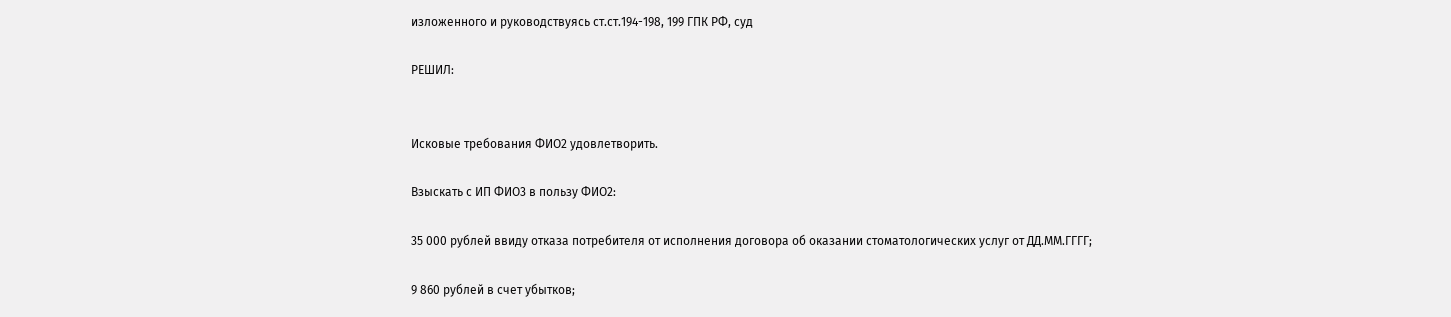изложенного и руководствуясь ст.ст.194-198, 199 ГПК РФ, суд

РЕШИЛ:


Исковые требования ФИО2 удовлетворить.

Взыскать с ИП ФИО3 в пользу ФИО2:

35 000 рублей ввиду отказа потребителя от исполнения договора об оказании стоматологических услуг от ДД.ММ.ГГГГ;

9 860 рублей в счет убытков;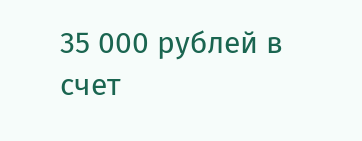35 000 рублей в счет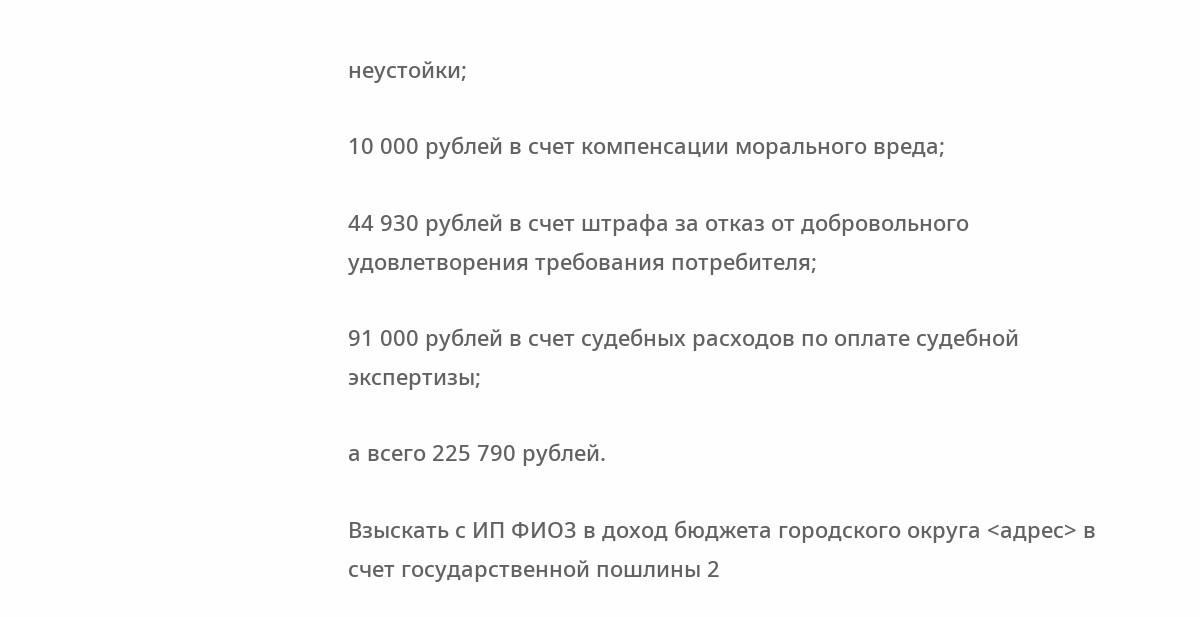неустойки;

10 000 рублей в счет компенсации морального вреда;

44 930 рублей в счет штрафа за отказ от добровольного удовлетворения требования потребителя;

91 000 рублей в счет судебных расходов по оплате судебной экспертизы;

а всего 225 790 рублей.

Взыскать с ИП ФИО3 в доход бюджета городского округа <адрес> в счет государственной пошлины 2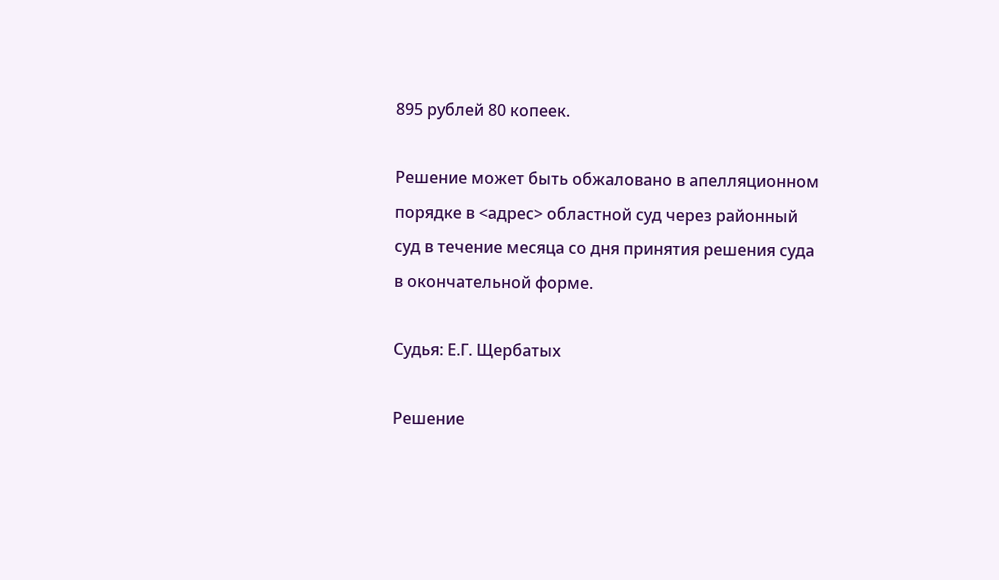895 рублей 80 копеек.

Решение может быть обжаловано в апелляционном порядке в <адрес> областной суд через районный суд в течение месяца со дня принятия решения суда в окончательной форме.

Судья: Е.Г. Щербатых

Решение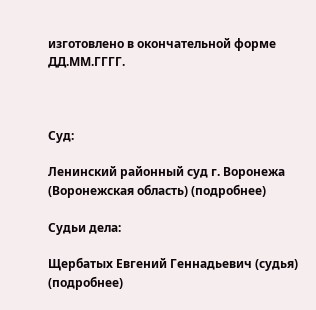изготовлено в окончательной форме ДД.ММ.ГГГГ.



Суд:

Ленинский районный суд г. Воронежа (Воронежская область) (подробнее)

Судьи дела:

Щербатых Евгений Геннадьевич (судья) (подробнее)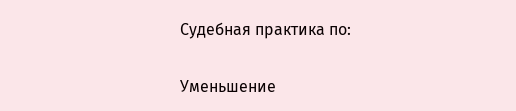Судебная практика по:

Уменьшение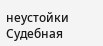неустойки
Судебная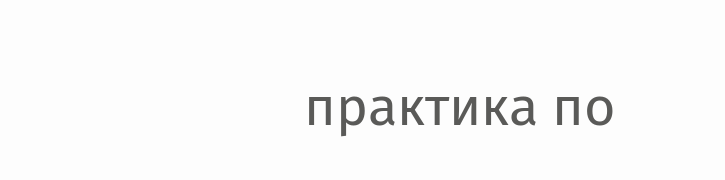практика по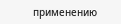применению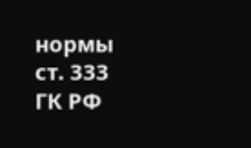нормы ст. 333 ГК РФ